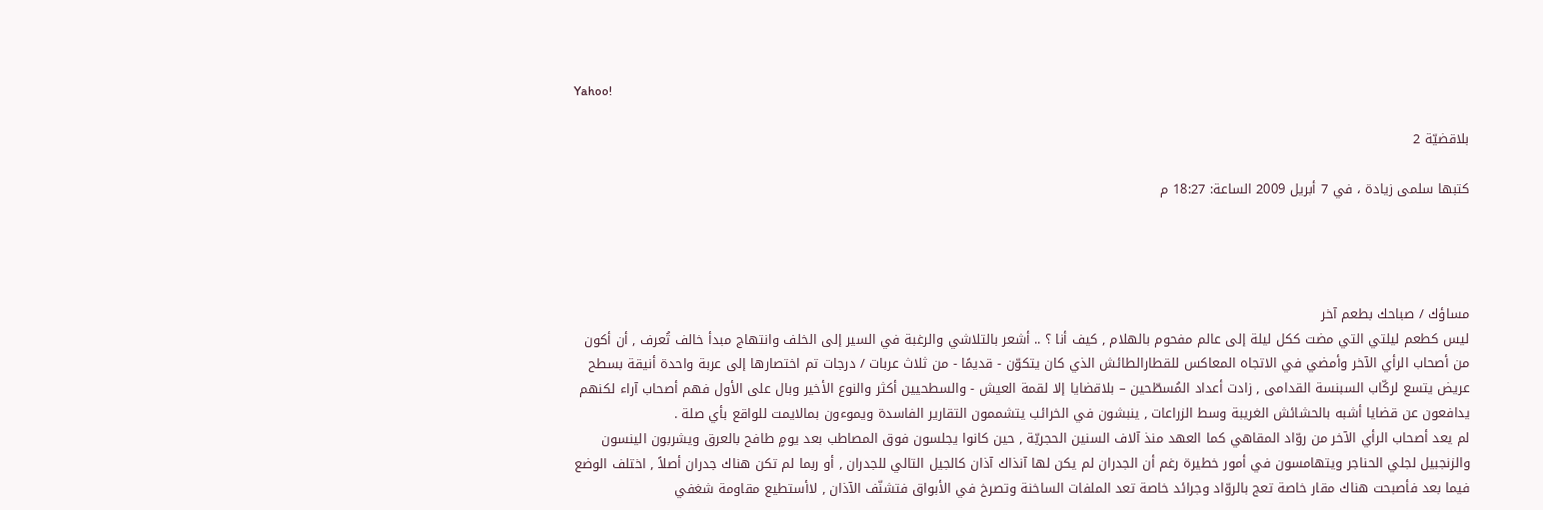Yahoo!

بلاقضيّة 2

كتبها سلمى زيادة ، في 7 أبريل 2009 الساعة: 18:27 م




مساؤك / صباحك بطعم آخر
ليس كطعم ليلتي التي مضت ككل ليلة إلى عالم مفحوم بالهلام , كيف أنا ؟ .. أشعر بالتلاشي والرغبة في السير إلى الخلف وانتهاج مبدأ خالف تُعرف , أن أكون من أصحاب الرأي الآخر وأمضي في الاتجاه المعاكس للقطارالطائش الذي كان يتكوّن - قديمًا - من ثلاث عربات / درجات تم اختصارها إلى عربة واحدة أنيقة بسطح عريض يتسع لركّاب السبنسة القدامى , زادت أعداد المُسطّحين – بلاقضايا إلا لقمة العيش - والسطحيين أكثر والنوع الأخير وبال على الأول فهم أصحاب آراء لكنهم يدافعون عن قضايا أشبه بالحشائش الغريبة وسط الزراعات , ينبشون في الخرائب يتشممون التقارير الفاسدة ويموءون بمالايمت للواقع بأي صلة .
لم يعد أصحاب الرأي الآخر من روّاد المقاهي كما العهد منذ آلاف السنين الحجريّة , حين كانوا يجلسون فوق المصاطب بعد يومٍ طافح بالعرق ويشربون الينسون والزنجبيل لجلي الحناجر ويتهامسون في أمور خطيرة رغم أن الجدران لم يكن لها آنذاك آذان كالجيل التالي للجدران , أو ربما لم تكن هناك جدران أصلاً , اختلف الوضع فيما بعد فأصبحت هناك مقار خاصة تعج بالروّاد وجرائد خاصة تعد الملفات الساخنة وتصرخ في الأبواق فتشنّف الآذان , لاأستطيع مقاومة شغفي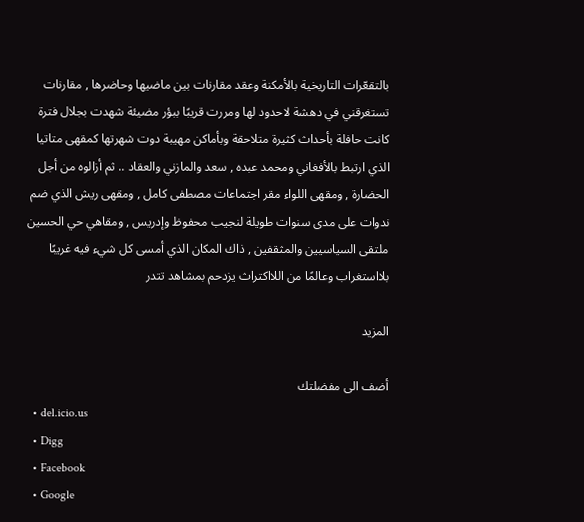بالتقعّرات التاريخية بالأمكنة وعقد مقارنات بين ماضيها وحاضرها , مقارنات تستغرقني في دهشة لاحدود لها ومررت قريبًا ببؤر مضيئة شهدت بجلال فترة كانت حافلة بأحداث كثيرة متلاحقة وبأماكن مهيبة دوت شهرتها كمقهى متاتيا الذي ارتبط بالأفغاني ومحمد عبده , سعد والمازني والعقاد .. ثم أزالوه من أجل الحضارة , ومقهى اللواء مقر اجتماعات مصطفى كامل , ومقهى ريش الذي ضم ندوات على مدى سنوات طويلة لنجيب محفوظ وإدريس , ومقاهي حي الحسين ملتقى السياسيين والمثقفين , ذاك المكان الذي أمسى كل شيء فيه غريبًا بلااستغراب وعالمًا من اللااكتراث يزدحم بمشاهد تتدر

المزيد

أضف الى مفضلتك
  • del.icio.us
  • Digg
  • Facebook
  • Google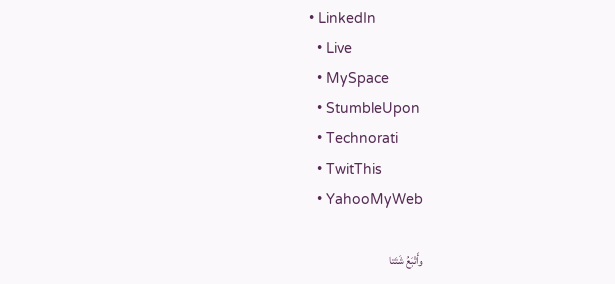• LinkedIn
  • Live
  • MySpace
  • StumbleUpon
  • Technorati
  • TwitThis
  • YahooMyWeb

وأَتْبَعُ شَتَتا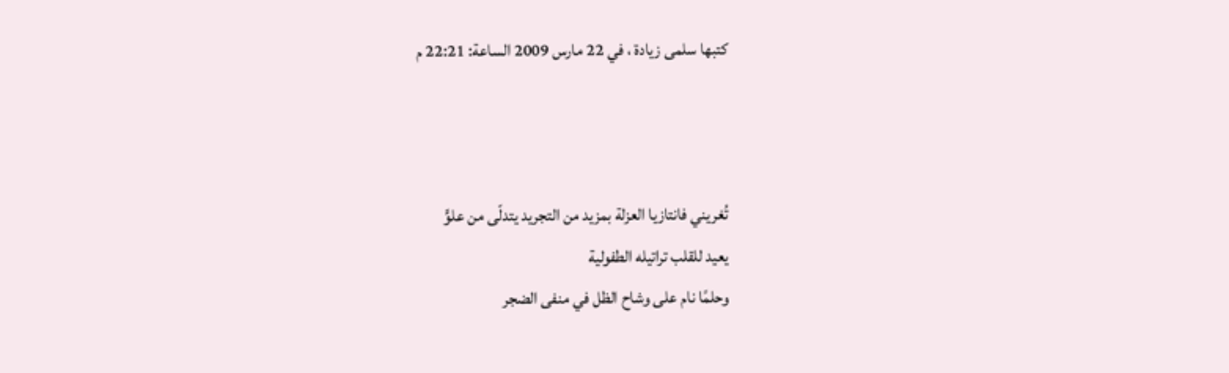كتبها سلمى زيادة ، في 22 مارس 2009 الساعة: 22:21 م



تُغريني فانتازيا العزلة بمزيد من التجريد يتدلّى من علوٍّ
يعيد للقلب تراتيله الطفولية
وحلمًا نام على وشاح الظل في منفى الضجر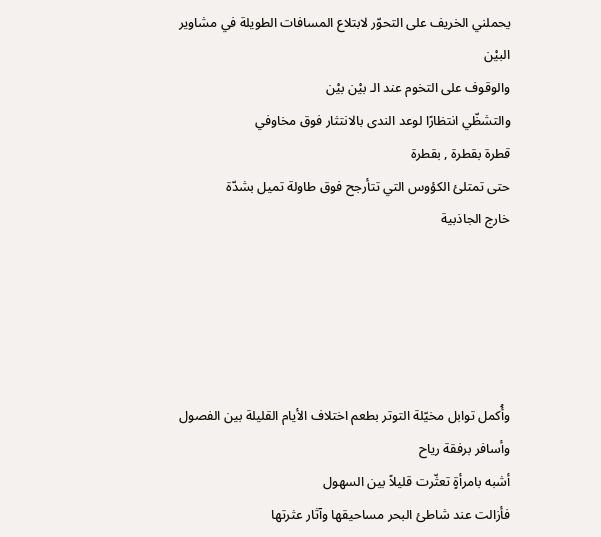يحملني الخريف على التحوّر لابتلاع المسافات الطويلة في مشاوير البيْن
والوقوف على التخوم عند الـ بيْن بيْن
والتشظّي انتظارًا لوعد الندى بالانتثار فوق مخاوفي
قطرة بقطرة , بقطرة
حتى تمتلئ الكؤوس التي تتأرجح فوق طاولة تميل بشدّة
خارج الجاذبية





وأُكمل توابل مخيّلة التوتر بطعم اختلاف الأيام القليلة بين الفصول وأسافر برفقة رياح
أشبه بامرأةٍ تعثّرت قليلاً بين السهول
فأزالت عند شاطئ البحر مساحيقها وآثار عثرتها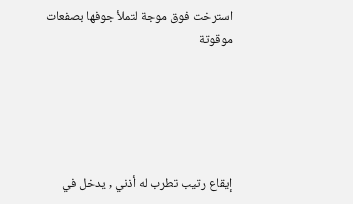استرخت فوق موجة لتملأ جوفها بصفعات موقوتة





إيقاع رتيب تطرب له أذني , يدخل في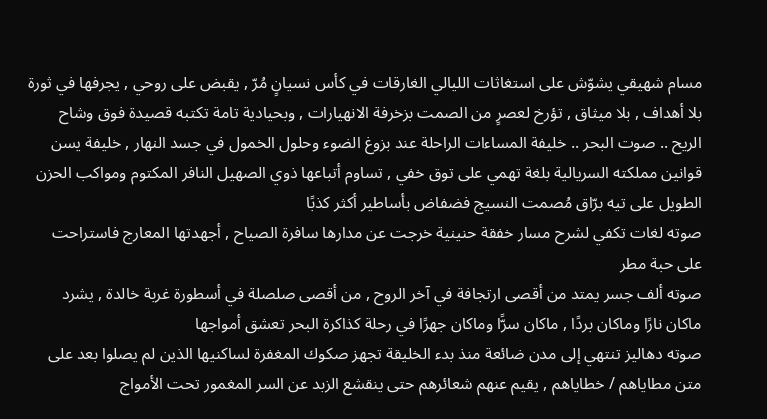مسام شهيقي يشوّش على استغاثات الليالي الغارقات في كأس نسيانٍ مُرّ , يقبض على روحي , يجرفها في ثورة بلا أهداف , بلا ميثاق , تؤرخ لعصرٍ من الصمت بزخرفة الانهيارات , وبحيادية تامة تكتبه قصيدة فوق وشاح الريح .. صوت البحر .. خليفة المساءات الراحلة عند بزوغ الضوء وحلول الخمول في جسد النهار , خليفة يسن قوانين مملكته السريالية بلغة تهمي على توق خفي , تساوم أتباعها ذوي الصهيل النافر المكتوم ومواكب الحزن الطويل على تيه برّاق مُصمت النسيج فضفاض بأساطير أكثر كذبًا
صوته لغات تكفي لشرح مسار خفقة حنينية خرجت عن مدارها سافرة الصياح , أجهدتها المعارج فاستراحت على حبة مطر
صوته ألف جسر يمتد من أقصى ارتجافة في آخر الروح , من أقصى صلصلة في أسطورة غربة خالدة , يشرد ماكان نارًا وماكان بردًا , ماكان سرًّا وماكان جهرًا في رحلة كذاكرة البحر تعشق أمواجها
صوته دهاليز تنتهي إلى مدن ضائعة منذ بدء الخليقة تجهز صكوك المغفرة لساكنيها الذين لم يصلوا بعد على متن مطاياهم / خطاياهم , يقيم عنهم شعائرهم حتى ينقشع الزبد عن السر المغمور تحت الأمواج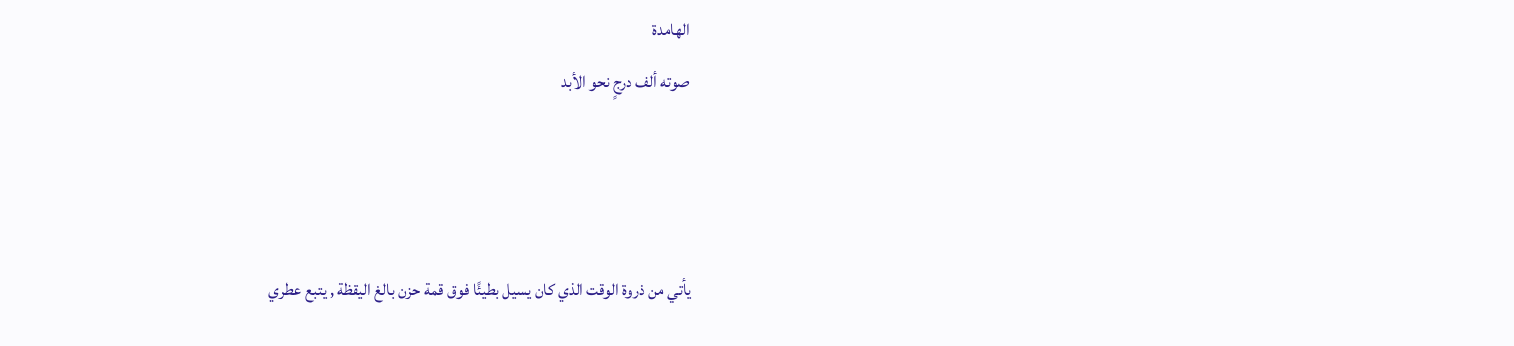الهامدة
صوته ألف درجٍ نحو الأبد



يأتي من ذروة الوقت الذي كان يسيل بطيئًا فوق قمة حزن بالغ اليقظة , يتبع عطري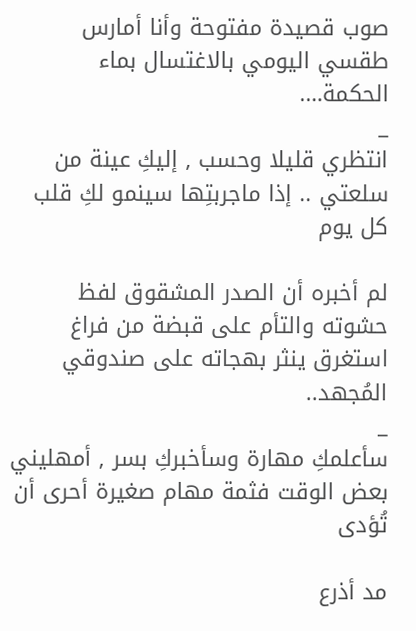صوب قصيدة مفتوحة وأنا أمارس طقسي اليومي بالاغتسال بماء الحكمة….
_
انتظري قليلا وحسب , إليكِ عينة من سلعتي .. إذا ماجربتِها سينمو لكِ قلب كل يوم

لم أخبره أن الصدر المشقوق لفظ حشوته والتأم على قبضة من فراغ
استغرق ينثر بهجاته على صندوقي المُجهد..
_
سأعلمكِ مهارة وسأخبركِ بسر , أمهليني بعض الوقت فثمة مهام صغيرة أحرى أن تُؤدى

مد أذرع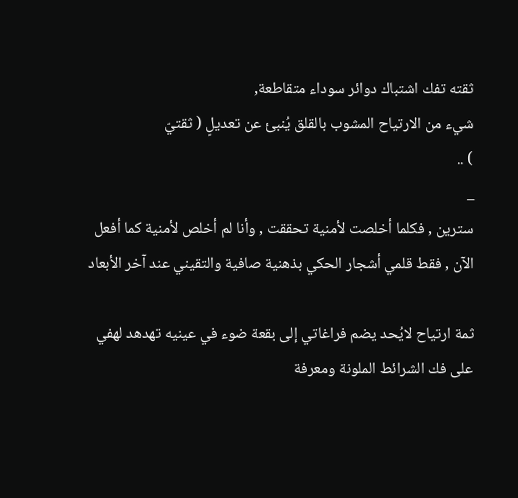ثقته تفك اشتباك دوائر سوداء متقاطعة,
شيء من الارتياح المشوب بالقلق يُنبئ عن تعديلٍ ( ثقتيّ
) ..
_
سترين , فكلما أخلصت لأمنية تحققت , وأنا لم أخلص لأمنية كما أفعل الآن , فقط قلمي أشجار الحكي بذهنية صافية والتقيني عند آخر الأبعاد

ثمة ارتياح لايُحد يضم فراغاتي إلى بقعة ضوء في عينيه تهدهد لهفي على فك الشرائط الملونة ومعرفة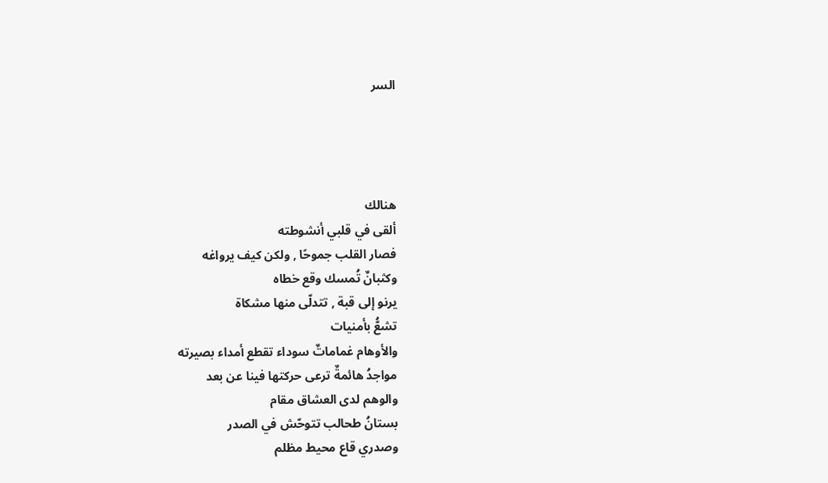السر




هنالك
ألقى في قلبي أنشوطته
فصار القلب جموحًا , ولكن كيف يرواغه
وكثبانٌ تُمسك وقع خطاه
يرنو إلى قبة , تتدلّى منها مشكاة
تشعُّ بأمنيات
والأوهام غماماتٌ سوداء تقطع أمداء بصيرته
مواجدُ هائمةٌ ترعى حركتها فينا عن بعد
والوهم لدى العشاق مقام
بستانُ طحالب تتوحّش في الصدر
وصدري قاع محيط مظلم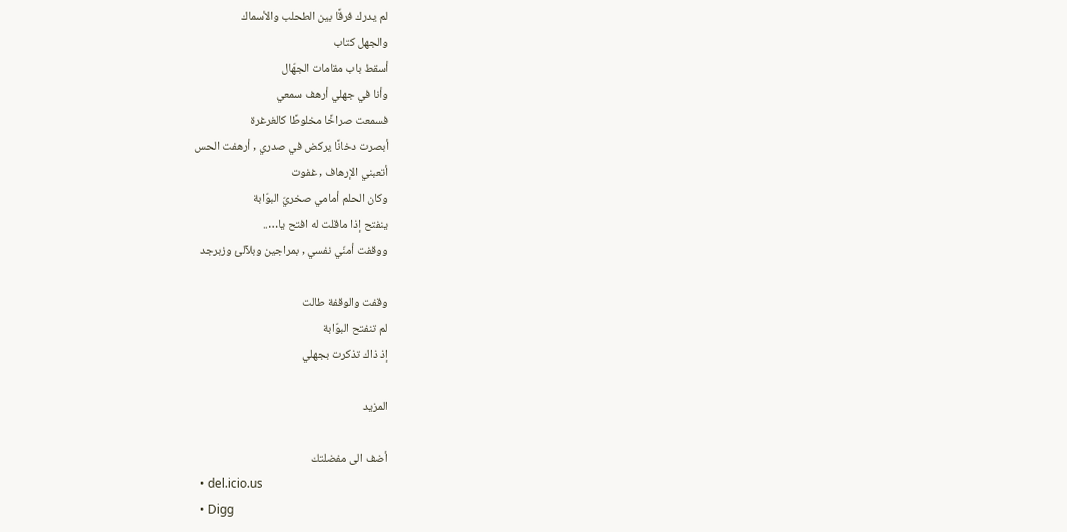لم يدرك فرقًا بين الطحلب والأسماك
والجهل كتاب
أسقط باب مقامات الجهّال
وأنا في جهلي أرهف سمعي
فسمعت صراخًا مخلوطًا كالغرغرة
أبصرت دخانًا يركض في صدري , أرهفت الحس
أتعبني الإرهاف , غفوت
وكان الحلم أمامي صخريّ البوّابة
ينفتح إذا ماقلت له افتح يا…..
ووقفت أمنّي نفسي , بمراجين وبلآلئ وزبرجد

وقفت والوقفة طالت
لم تنفتح البوّابة
إذ ذاك تذكرت بجهلي

المزيد

أضف الى مفضلتك
  • del.icio.us
  • Digg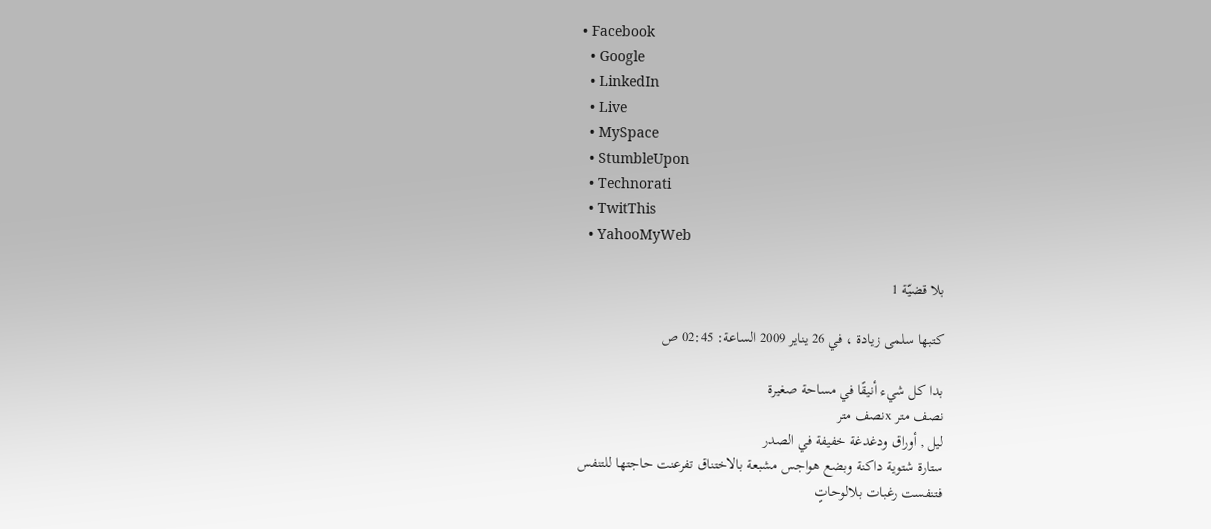• Facebook
  • Google
  • LinkedIn
  • Live
  • MySpace
  • StumbleUpon
  • Technorati
  • TwitThis
  • YahooMyWeb

بلا قضيّة 1

كتبها سلمى زيادة ، في 26 يناير 2009 الساعة: 02:45 ص

بدا كل شيء أنيقًا في مساحة صغيرة
نصف متر xنصف متر
ليل , أوراق ودغدغة خفيفة في الصدر
ستارة شتوية داكنة وبضع هواجس مشبعة بالاختناق تفرعنت حاجتها للتنفس
فتنفست رغبات بلالوحاتٍ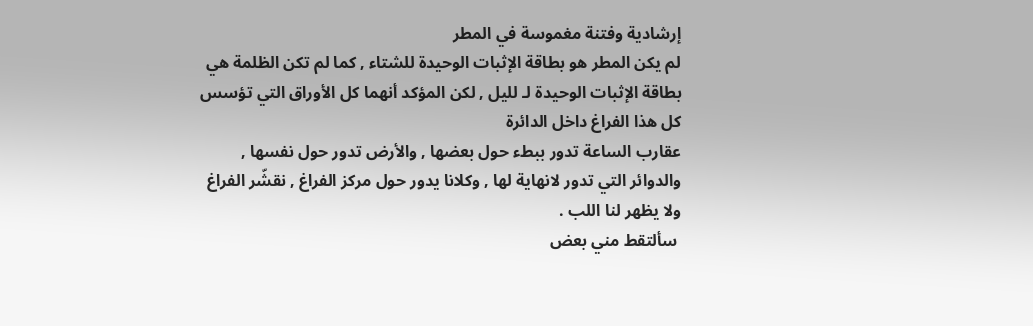إرشادية وفتنة مغموسة في المطر
لم يكن المطر هو بطاقة الإثبات الوحيدة للشتاء , كما لم تكن الظلمة هي بطاقة الإثبات الوحيدة لـ لليل , لكن المؤكد أنهما كل الأوراق التي تؤسس كل هذا الفراغ داخل الدائرة
عقارب الساعة تدور ببطء حول بعضها , والأرض تدور حول نفسها , والدوائر التي تدور لانهاية لها , وكلانا يدور حول مركز الفراغ , نقشّر الفراغ ولا يظهر لنا اللب .
 سألتقط مني بعض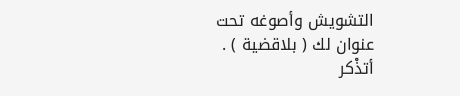التشويش وأصوغه تحت عنوان لك ( بلاقضية ) .
أتذْكر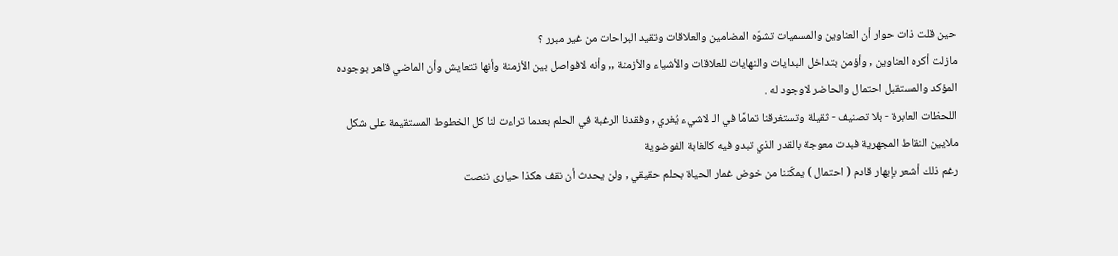حين قلت ذات حوار أن العناوين والمسميات تشوّه المضامين والعلاقات وتقيد البراحات من غير مبرر ؟
مازلت أكره العناوين , وأؤمن بتداخل البدايات والنهايات للعلاقات والأشياء والأزمنة ,, وأنه لافواصل بين الأزمنة وأنها تتعايش وأن الماضي قاهر بوجوده المؤكد والمستقبل احتمال والحاضر لاوجود له .
اللحظات العابرة - بلا تصنيف - ثقيلة وتستغرقنا تمامًا في الـ لاشيء يُغري , وفقدنا الرغبة في الحلم بعدما تراءت لنا كل الخطوط المستقيمة على شكل ملايين النقاط المجهرية فبدت معوجة بالقدر الذي تبدو فيه كالغابة الفوضوية
رغم ذلك أشعر بإبهار قادم ( احتمال ) يمكّننا من خوض غمار الحياة بحلم حقيقي , ولن يحدث أن نقف هكذا حيارى ننصت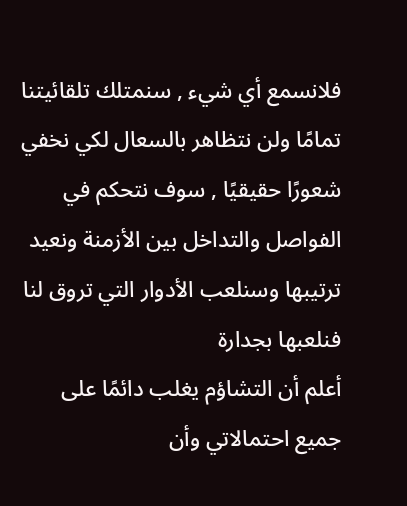فلانسمع أي شيء , سنمتلك تلقائيتنا تمامًا ولن نتظاهر بالسعال لكي نخفي شعورًا حقيقيًا , سوف نتحكم في الفواصل والتداخل بين الأزمنة ونعيد ترتيبها وسنلعب الأدوار التي تروق لنا فنلعبها بجدارة
أعلم أن التشاؤم يغلب دائمًا على جميع احتمالاتي وأن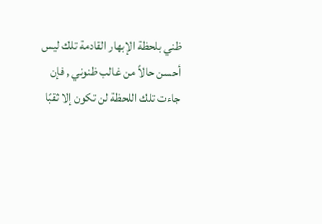ظني بلحظة الإبهار القادمة تلك ليس أحسن حالاً من غالب ظنوني , فإن جاءت تلك اللحظة لن تكون إلا ثقبًا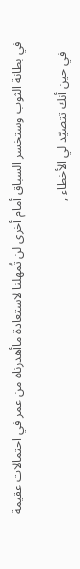في بطانة الثوب وستخسر السباق أمام أخرى لن تُمهلنا لاستعادة ماأهدرناه من عمر في احتمالات عقيمة

   في حين أنك تتصيّد لي الأخطاء ,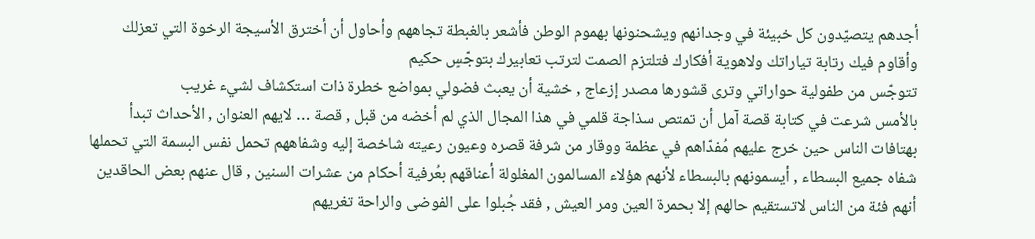أجدهم يتصيّدون كل خبيئة في وجدانهم ويشحنونها بهموم الوطن فأشعر بالغبطة تجاههم وأحاول أن أخترق الأسيجة الرخوة التي تعزلك وأقاوم فيك رتابة تياراتك ولاهوية أفكارك فتلتزم الصمت لترتب تعابيرك بتوجّسٍ حكيم
تتوجّس من طفولية حواراتي وترى قشورها مصدر إزعاج , خشية أن يعبث فضولي بمواضع خطرة ذات استكشاف لشيء غريب
بالأمس شرعت في كتابة قصة آمل أن تمتص سذاجة قلمي في هذا المجال الذي لم أخضه من قبل , قصة … لايهم العنوان , الأحداث تبدأ بهتافات الناس حين خرج عليهم مُفدّاهم في عظمة ووقار من شرفة قصره وعيون رعيته شاخصة إليه وشفاههم تحمل نفس البسمة التي تحملها شفاه جميع البسطاء , أيسمونهم بالبسطاء لأنهم هؤلاء المسالمون المغلولة أعناقهم بعُرفية أحكام من عشرات السنين , قال عنهم بعض الحاقدين أنهم فئة من الناس لاتستقيم حالهم إلا بحمرة العين ومر العيش , فقد جُبلوا على الفوضى والراحة تغريهم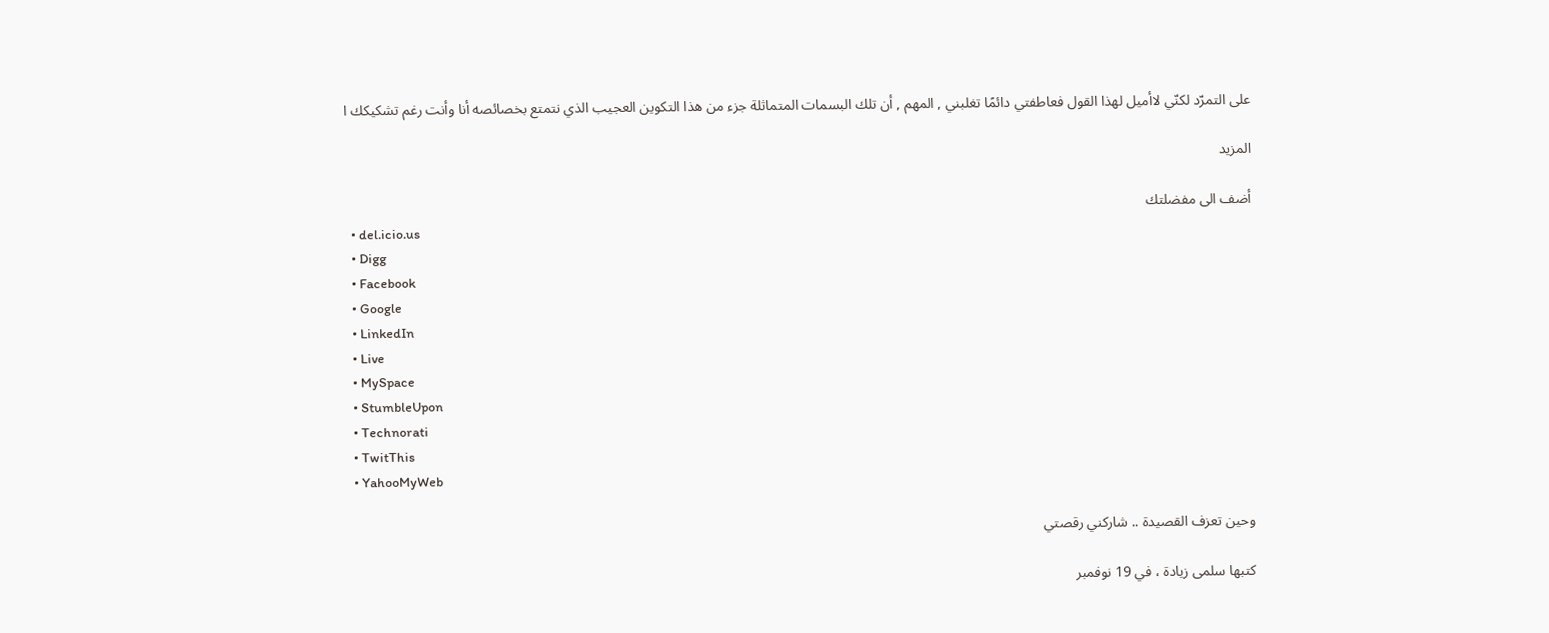على التمرّد لكنّي لاأميل لهذا القول فعاطفتي دائمًا تغلبني , المهم , أن تلك البسمات المتماثلة جزء من هذا التكوين العجيب الذي نتمتع بخصائصه أنا وأنت رغم تشكيكك ا

المزيد

أضف الى مفضلتك
  • del.icio.us
  • Digg
  • Facebook
  • Google
  • LinkedIn
  • Live
  • MySpace
  • StumbleUpon
  • Technorati
  • TwitThis
  • YahooMyWeb

وحين تعزف القصيدة .. شاركني رقصتي

كتبها سلمى زيادة ، في 19 نوفمبر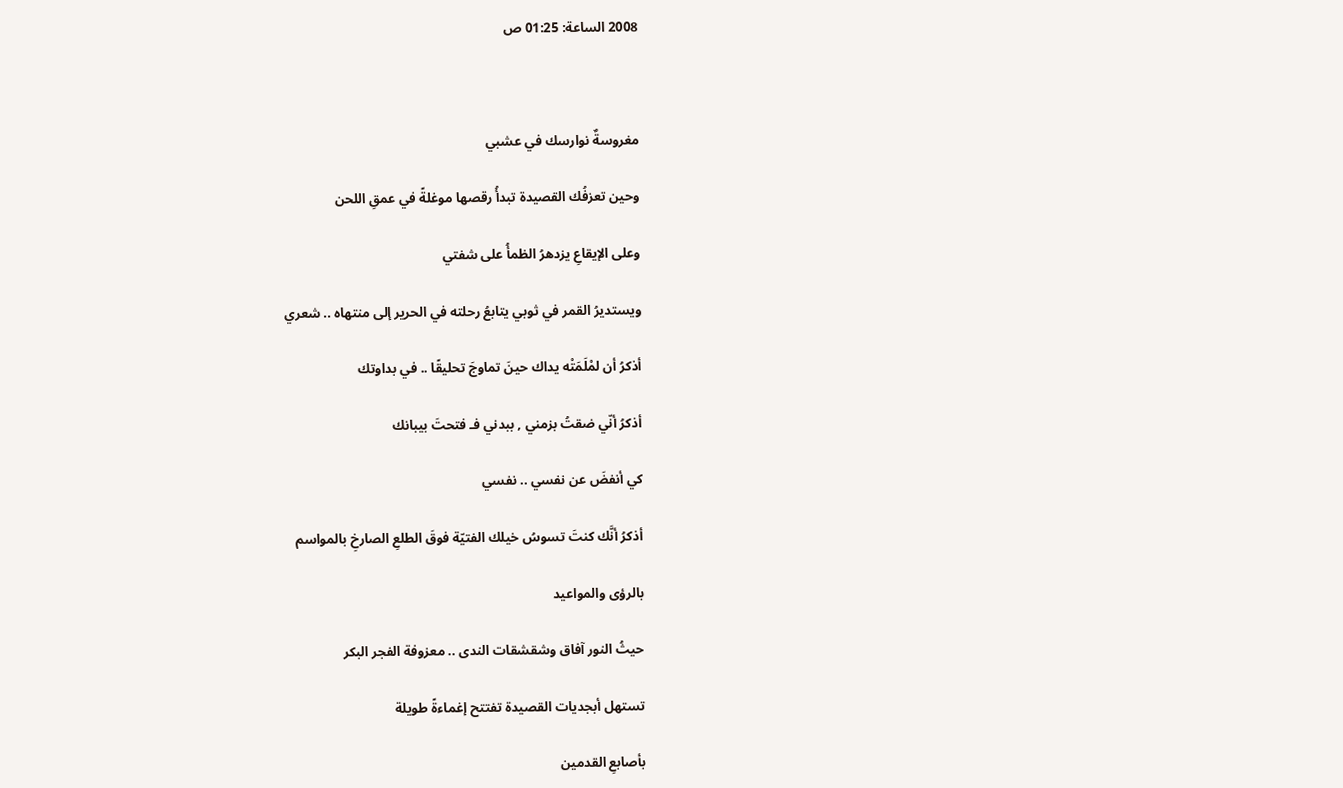2008 الساعة: 01:25 ص



مغروسةٌ نوارسك في عشبي

وحين تعزفُك القصيدة تبدأُ رقصها موغلةً في عمقِ اللحن

وعلى الإيقاعِ يزدهرُ الظمأُ على شفتي

ويستديرُ القمر في ثوبي يتابعُ رحلته في الحرير إلى منتهاه .. شعري

أذكرُ أن لمْلَمَتْه يداك حينَ تماوجَ تحليقًا .. في بداوتك

أذكرُ أنّي ضقتُ بزمني , ببدني فـ فتحتَ بيبانك

كي أنفضَ عن نفسي .. نفسي

أذكرُ أنَّك كنتَ تسوسُ خيلك الفتيّة فوقَ الطلعِ الصارخِ بالمواسم

بالرؤى والمواعيد

حيثُ النور آفاق وشقشقات الندى .. معزوفة الفجر البكر

تستهل أبجديات القصيدة تفتتح إغماءةً طويلة

بأصابعِ القدمين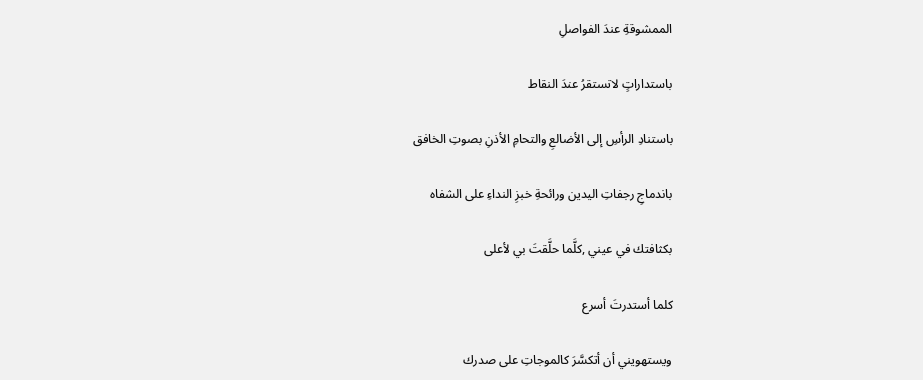الممشوقةِ عندَ الفواصلِ

باستداراتٍ لاتستقرُ عندَ النقاط

باستنادِ الرأسِ إلى الأضالعِ والتحامِ الأذنِ بصوتِ الخافق

باندماجِ رجفاتِ اليدين ورائحةِ خبزِ النداءِ على الشفاه

بكثافتك في عيني ,كلَّما حلَّقتَ بي لأعلى

كلما أستدرتَ أسرع

ويستهويني أن أتكسَّرَ كالموجاتِ على صدرك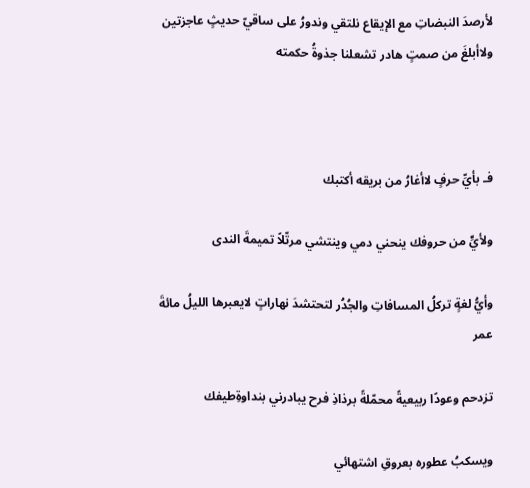لأرصدَ النبضاتِ مع الإيقاع نلتقي وندورُ على ساقيّ حديثٍ عاجزتين ولاأبلغَ من صمتٍ هادر تشعلنا جذوةُ حكمته



فـ بأيِّ حرفٍ لاأغارُ من بريقه أكتبك

ولأيٍّ من حروفك ينحني دمي وينتشي مرتّلاً تميمةَ الندى

وأيُّ لغةٍ تركلُ المسافاتِ والجُدُر لتحتشدَ نهاراتٍ لايعبرها الليلُ مائةَ عمر

تزدحم وعودًا ربيعيةً محمّلةً برذاذِ فرح يبادرني بنداوةِطيفك

ويسكبُ عطوره بعروقِ اشتهائي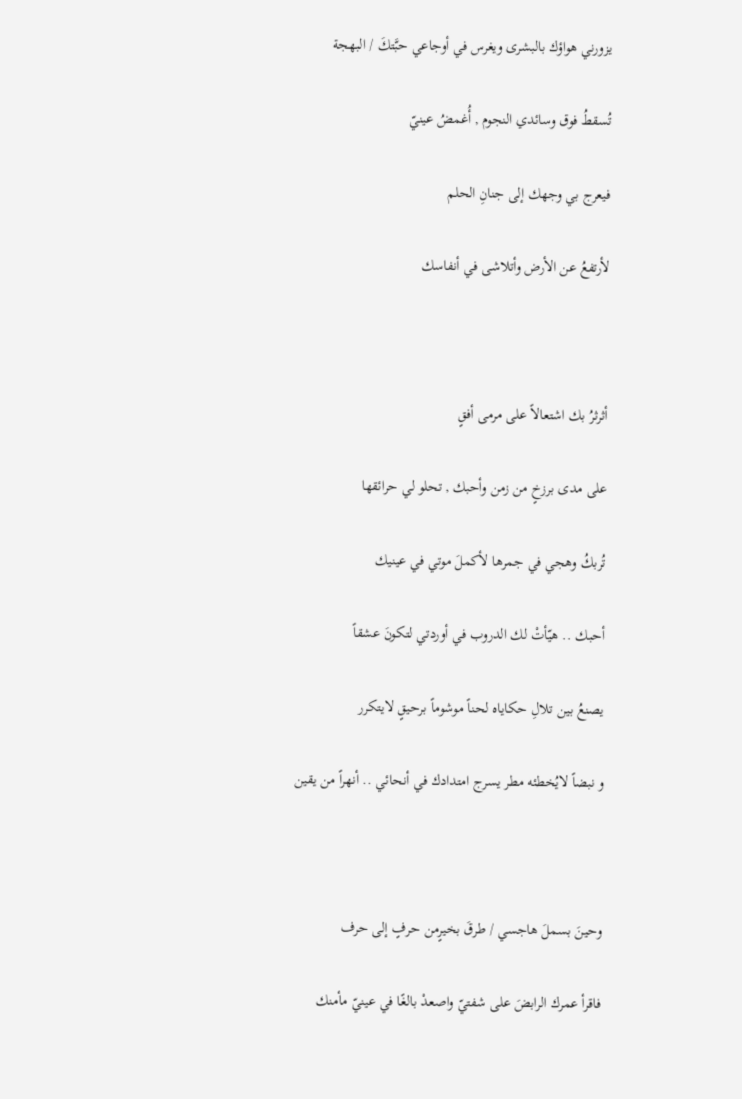يزورني هواؤك بالبشرى ويغرس في أوجاعي حبَّتكَ / البهجة

تُسقطُ فوق وسائدي النجوم , أُغمضُ عينيّ

فيعرج بي وجهك إلى جنانِ الحلم

لأرتفعُ عن الأرض وأتلاشى في أنفاسك



أثرثرُ بك اشتعالاً على مرمى أفقٍ

على مدى برزخٍ من زمن وأحبك , تحلو لي حرائقها

تُربكُ وهجي في جمرها لأكملَ موتي في عينيك

أحبك .. هيّأتْ لك الدروب في أوردتي لتكونَ عشقاً

يصنعُ بين تلالِ حكاياه لحناً موشوماً برحيقٍ لايتكرر

و نبضاً لايُخطئه مطر يسرج امتدادك في أنحائي .. أنهراً من يقين



وحينَ بسملَ هاجسي / طرقَ بخيرٍمن حرفٍ إلى حرف

فاقرأ عمرك الرابضَ على شفتيّ واصعدْ بالغًا في عينيّ مأمنك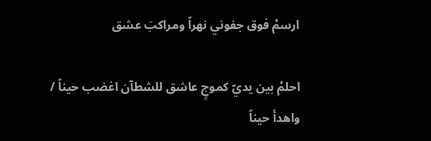ارسمْ فوق جفوني نهراً ومراكبَ عشق

احلمْ بين يديّ كموجٍ عاشق للشطآن اغضب حيناً / واهدأ حيناً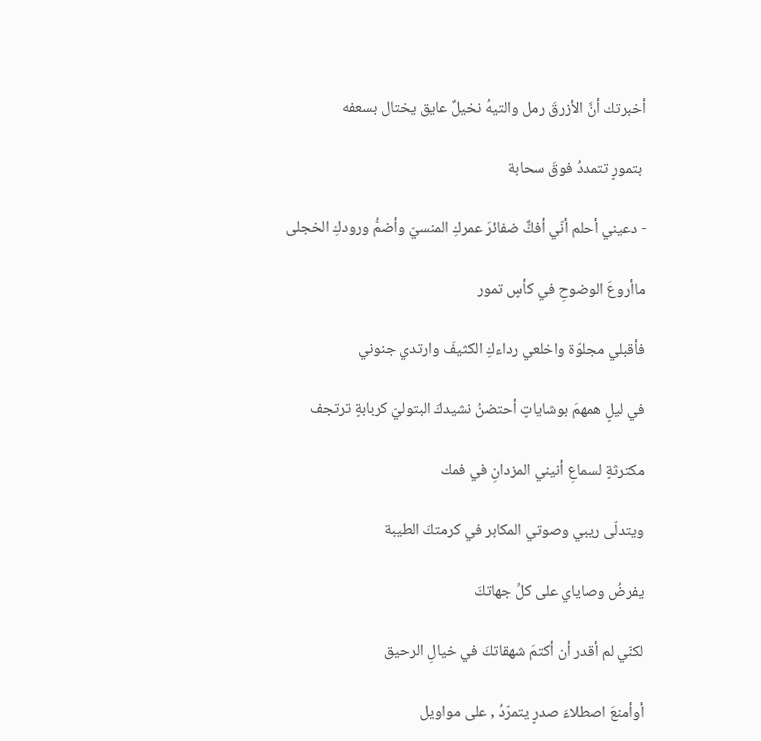أخبرتك أنَّ الأزرقَ رمل والتيهُ نخيلٌ عايق يختال بسعفه

 بتمورٍ تتمددُ فوقَ سحابة

- دعيني أحلم أنّي أفكٌّ ضفائرَ عمركِ المنسيّ وأضمُّ ورودكِ الخجلى

ماأروعَ الوضوحِ في كأسٍ تمور

فأقبلي مجلوّة واخلعي رداءكِ الكثيفَ وارتدي جنوني

في ليلٍ همهمَ بوشاياتٍ أحتضنُ نشيدكَ البتوليّ كربابةٍ ترتجف

مكترثةٍ لسماعِ أنيني المزدانِ في فمك

ويتدلّى ريبي وصوتي المكابر في كرمتكَ الطيبة

يفرضُ وصاياي على كلِّ جهاتكَ

لكنّي لم أقدر أن أكتمَ شهقاتكَ في خيالِ الرحيق

أوأمنعَ اصطلاءَ صدرٍ يتمرّدُ , على مواويل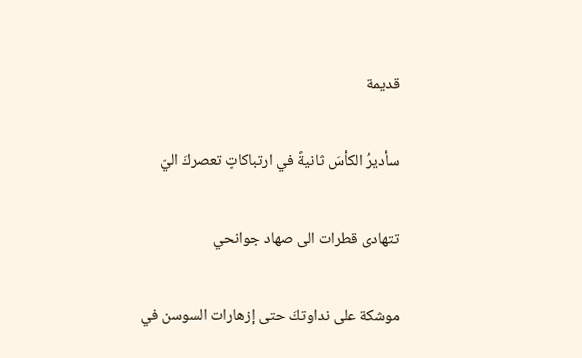قديمة

سأديرُ الكأسَ ثانيةً في ارتباكاتٍ تعصركَ اليّ

تتهادى قطرات الى صهاد جوانحي

موشكة على نداوتكَ حتى إزهارات السوسن في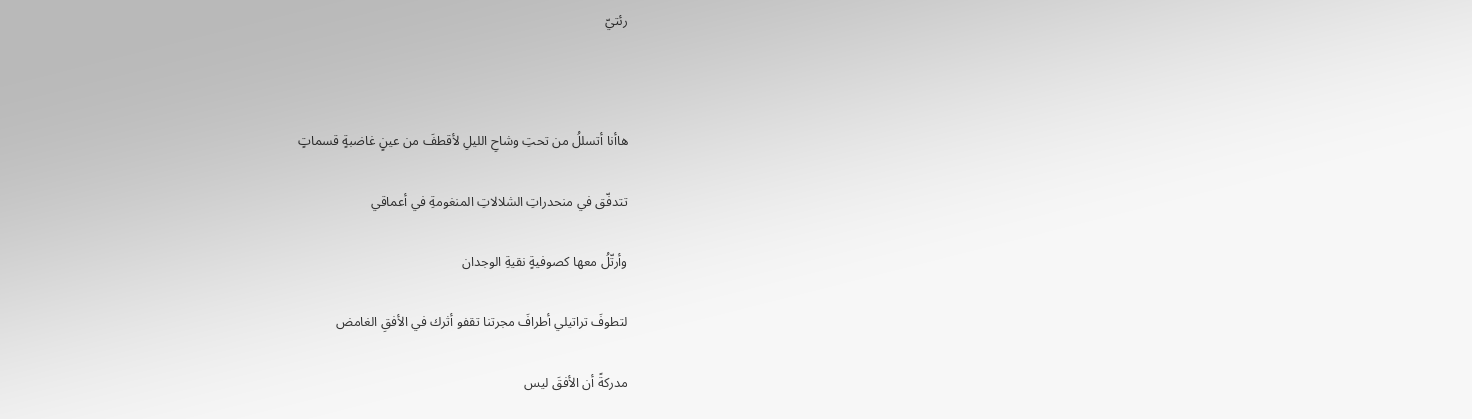رئتيّ



هاأنا أتسللُ من تحتِ وشاحِ الليلِ لأقطفَ من عينٍ غاضبةٍ قسماتٍ

تتدفّق في منحدراتِ الشلالاتِ المنغومةِ في أعماقي

وأرتّلُ معها كصوفيةٍ نقيةِ الوجدان

لتطوفَ تراتيلي أطرافَ مجرتنا تقفو أثرك في الأفقِ الغامض

مدركةً أن الأفقَ ليس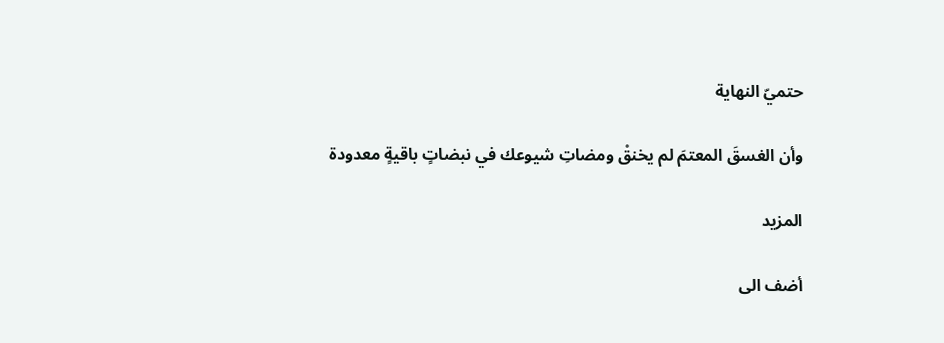حتميّ النهاية

وأن الغسقَ المعتمَ لم يخنقْ ومضاتِ شيوعك في نبضاتٍ باقيةٍ معدودة

المزيد

أضف الى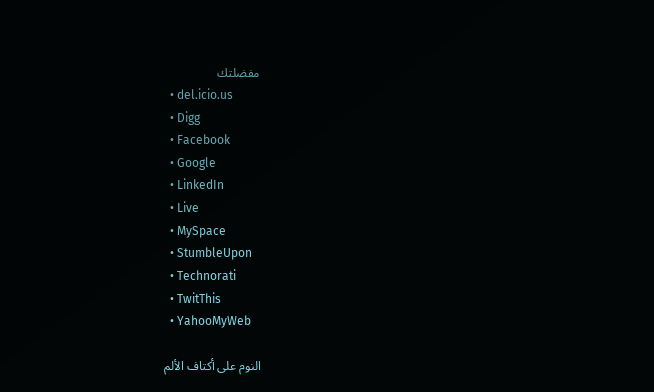مفضلتك
  • del.icio.us
  • Digg
  • Facebook
  • Google
  • LinkedIn
  • Live
  • MySpace
  • StumbleUpon
  • Technorati
  • TwitThis
  • YahooMyWeb

النوم على أكتاف الألم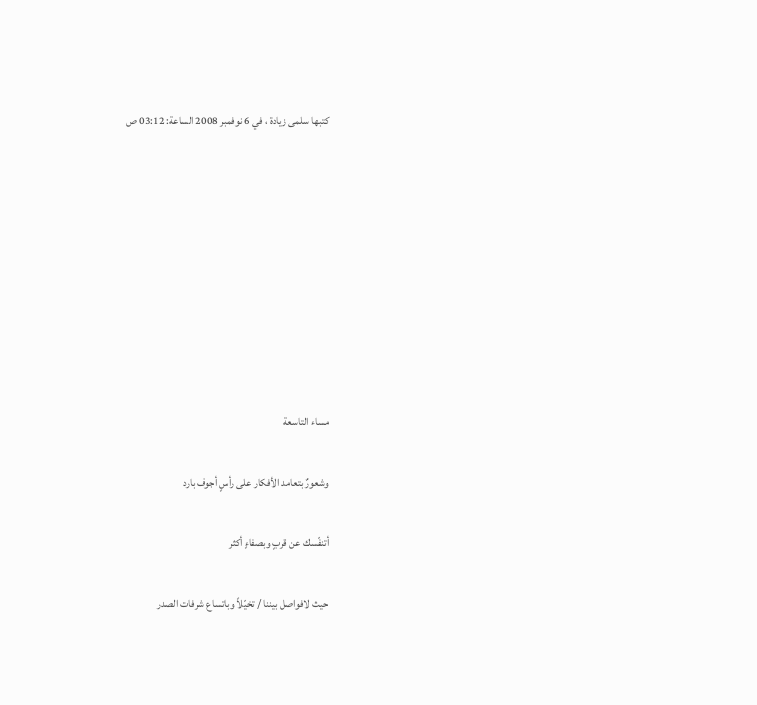كتبها سلمى زيادة ، في 6 نوفمبر 2008 الساعة: 03:12 ص









مساء التاسعة

وشعورٌ بتعامد الأفكار على رأسٍ أجوف بارد

أتنفّسك عن قربٍ وبصفاءٍ أكثر

حيث لافواصل بيننا / تخيّلاً وباتساع شرفات الصدر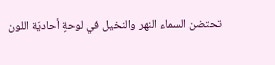تحتضن السماء النهر والنخيل في لوحةٍ أحاديّة اللون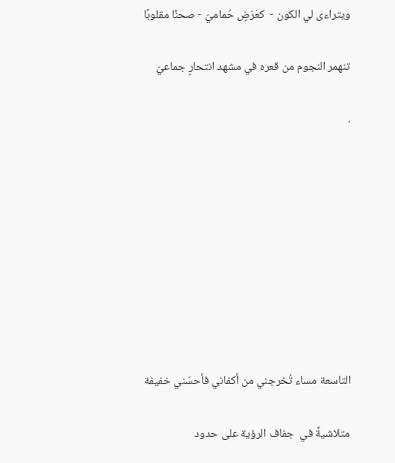ويتراءى لي الكون -  كعَرَضٍ حُماميّ - صحنًا مقلوبًا

تنهمر النجوم من قعره في مشهد انتحارٍ جماعيّ

.









التاسعة مساء تُخرجني من أكفاني فأحسّني خفيفة

متلاشيةً في  جفاف الرؤية على حدود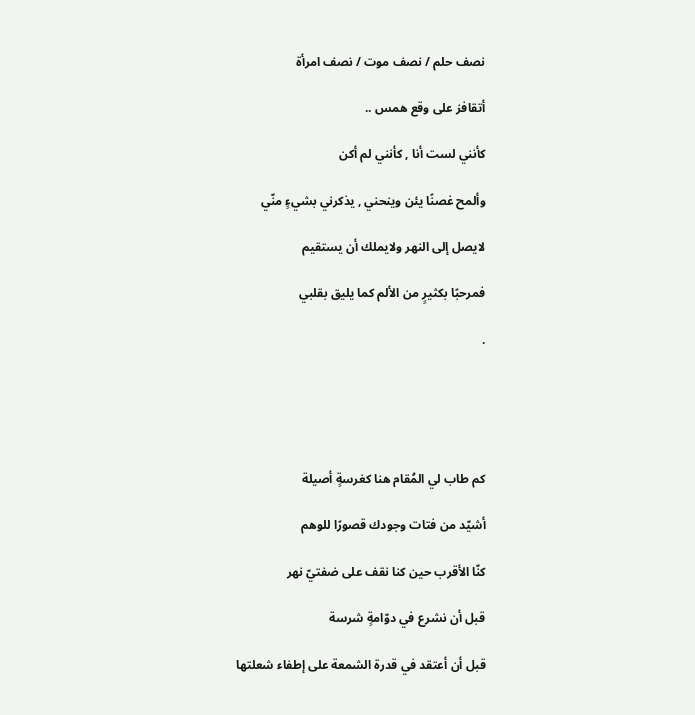نصف حلم / نصف موت / نصف امرأة

أتقافز على وقع همس ..

كأنني لست أنا , كأنني لم أكن

وألمح غصنًا يئن وينحني , يذكرني بشيءٍ منّي

لايصل إلى النهر ولايملك أن يستقيم

فمرحبًا بكثيرٍ من الألم كما يليق بقلبي

.





كم طاب لي المُقام هنا كغرسةٍ أصيلة

أشيّد من فتات وجودك قصورًا للوهم

كنّا الأقرب حين كنا نقف على ضفتيّ نهر

قبل أن نشرع في دوّامةٍ شرسة

قبل أن أعتقد في قدرة الشمعة على إطفاء شعلتها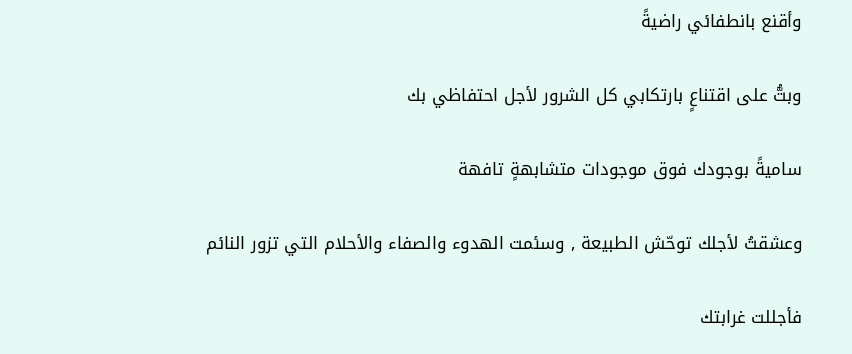وأقنع بانطفائي راضيةً

وبتُّ على اقتناعٍ بارتكابي كل الشرور لأجل احتفاظي بك

ساميةً بوجودك فوق موجودات متشابهةٍ تافهة

وعشقتُ لأجلك توحّش الطبيعة , وسئمت الهدوء والصفاء والأحلام التي تزور النائم

فأجللت غرابتك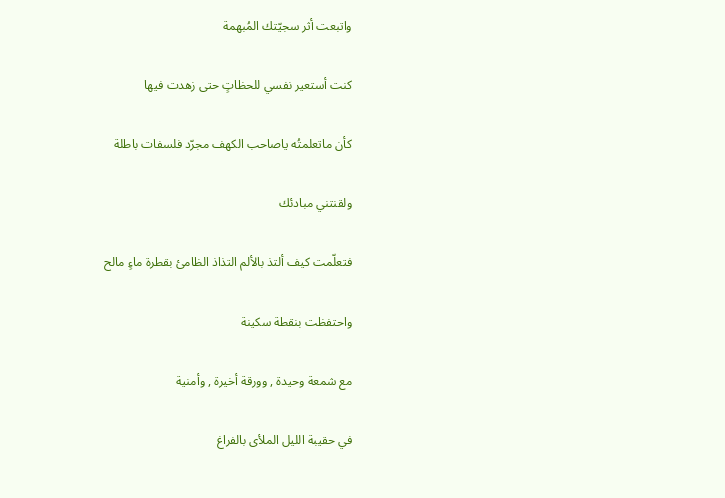واتبعت أثر سجيّتك المُبهمة

كنت أستعير نفسي للحظاتٍ حتى زهدت فيها

كأن ماتعلمتُه ياصاحب الكهف مجرّد فلسفات باطلة

ولقنتني مبادئك

فتعلّمت كيف ألتذ بالألم التذاذ الظامئ بقطرة ماءٍ مالح

واحتفظت بنقطة سكينة

مع شمعة وحيدة , وورقة أخيرة , وأمنية

في حقيبة الليل الملأى بالفراغ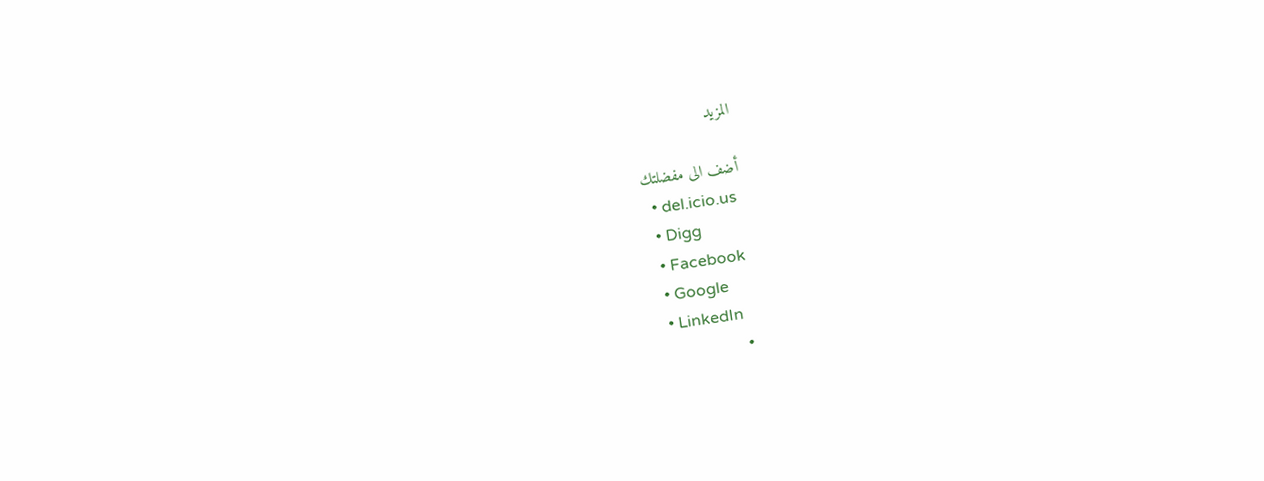المزيد

أضف الى مفضلتك
  • del.icio.us
  • Digg
  • Facebook
  • Google
  • LinkedIn
  •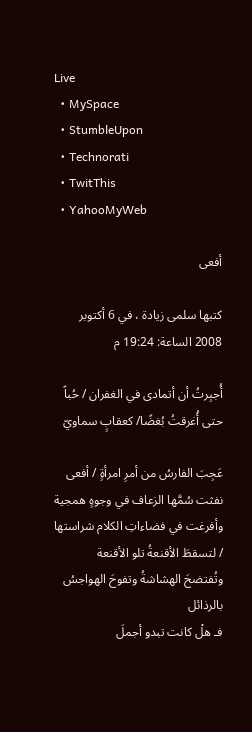Live
  • MySpace
  • StumbleUpon
  • Technorati
  • TwitThis
  • YahooMyWeb

أفعى

كتبها سلمى زيادة ، في 6 أكتوبر 2008 الساعة: 19:24 م

أُجبِرتُ أن أتمادى في الغفران / حُباً
حتى أُغرقتُ بُغضًا/ كعقابٍ سماويّ

عَجِبَ الفارسُ من أمرِ امرأةٍ / أفعى
نفثت سُمَّها الزعاف في وجوهٍ همجية
وأفرغت في فضاءاتِ الكلام شراستها / لتسقطَ الأقنعةُ تلو الأقنعة
وتُفتضحَ الهشاشةُ وتفوحَ الهواجسُ بالرذائل
فـ هلْ كانت تبدو أجملَ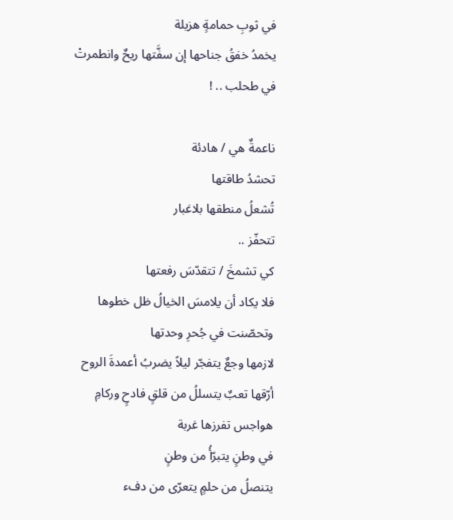في ثوبِ حمامةٍ هزيلة
يخمدُ خفقُ جناحها إن سفَّتها ريحٌ وانطمرتْ في طحلب .. !

ناعمةٌ هي / هادئة
تحشدُ طاقتها
تُشعلُ منطقها بلاغبار
تتحفّز ..
كي تشمخَ / تتقدّسَ رفعتها
فلا يكاد أن يلامسَ الخيالُ ظل خطوها
وتحصّنت في جُحرِ وحدتها
لازمها وجعٌ يتفجّر ليلاً يضربُ أعمدةَ الروح
أرّقها تعبٌ يتسللُ من قلقٍ فادحٍ وركامِ هواجس تفرزها غربة
في وطنٍ يتبرّأُ من وطنٍ
يتنصلُ من حلمٍ يتعرّى من دفء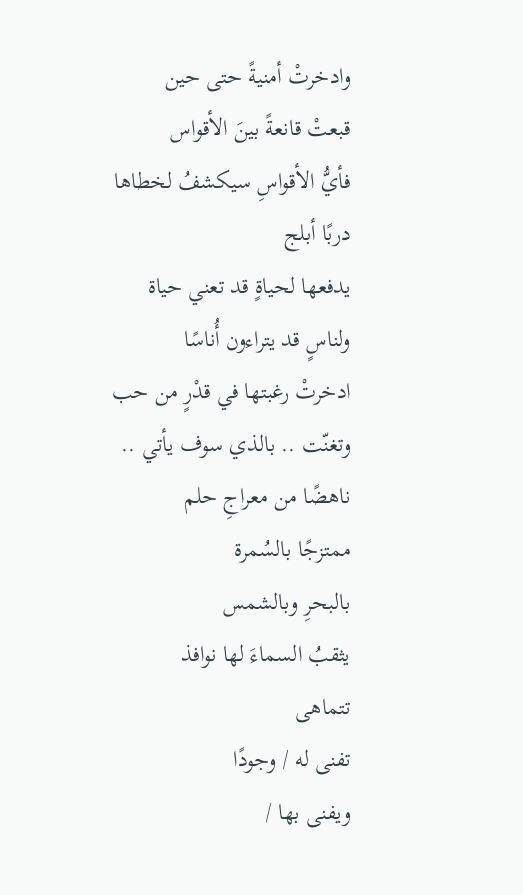وادخرتْ أمنيةً حتى حين
قبعتْ قانعةً بينَ الأقواس
فأيُّ الأقواسِ سيكشفُ لخطاها دربًا أبلج
يدفعها لحياةٍ قد تعني حياة
ولناسٍ قد يتراءون أُناسًا
ادخرتْ رغبتها في قدْرٍ من حب
وتغنّت .. بالذي سوف يأتي .. ناهضًا من معراجِ حلم
ممتزجًا بالسُمرة
بالبحرِ وبالشمس
يثقبُ السماءَ لها نوافذ
تتماهى
تفنى له / وجودًا
ويفنى بها /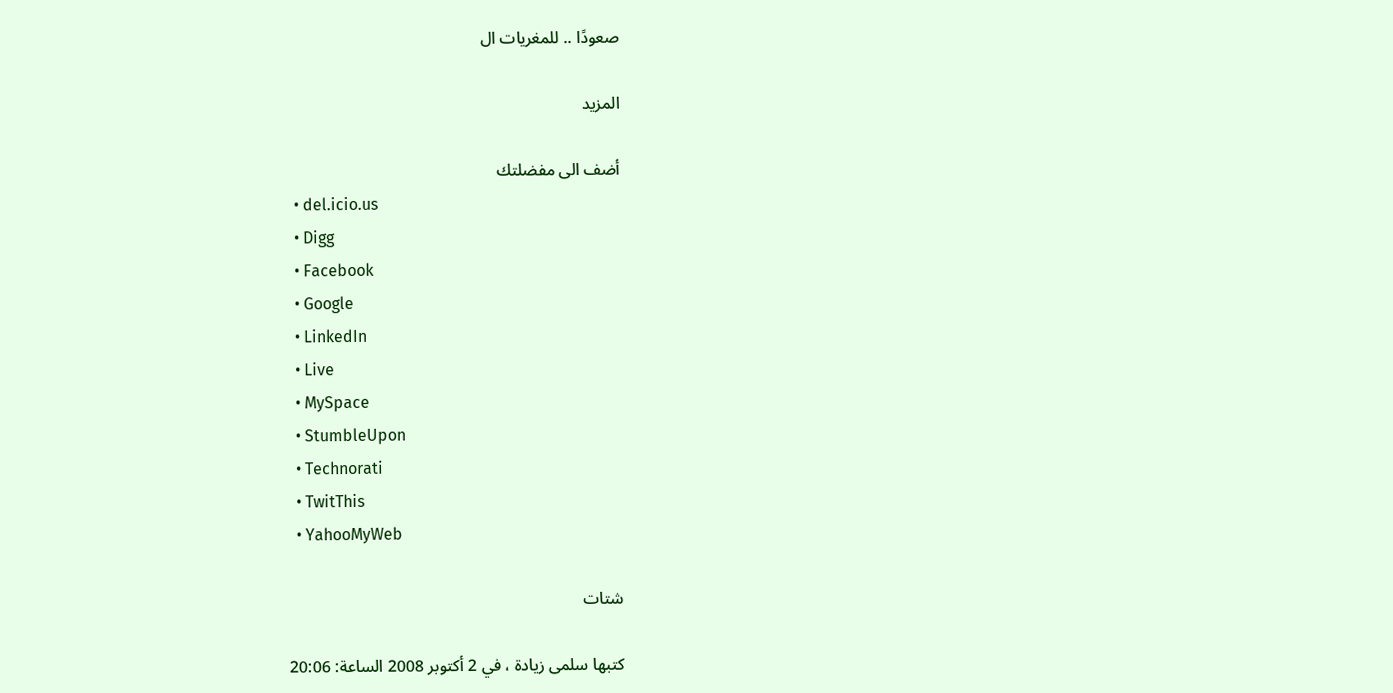صعودًا .. للمغريات ال

المزيد

أضف الى مفضلتك
  • del.icio.us
  • Digg
  • Facebook
  • Google
  • LinkedIn
  • Live
  • MySpace
  • StumbleUpon
  • Technorati
  • TwitThis
  • YahooMyWeb

شتات

كتبها سلمى زيادة ، في 2 أكتوبر 2008 الساعة: 20:06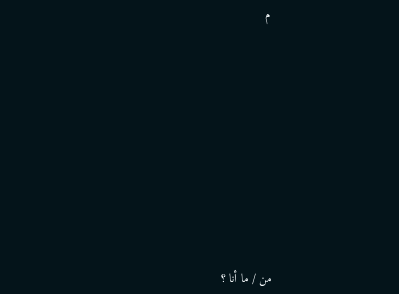م











من / ما أنا ؟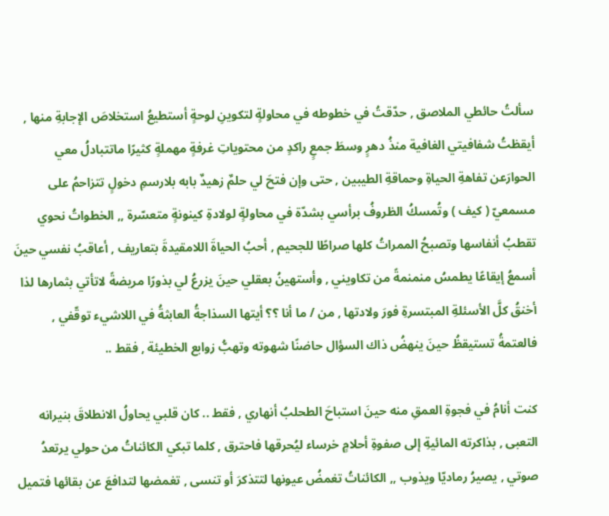سألتُ حائطي الملاصق , حدّقتُ في خطوطه في محاولةٍ لتكوينِ لوحةٍ أستطيعُ استخلاصَ الإجابةِ منها , أيقظتُ شفافيتي الغافية منذُ دهرٍ وسطَ جمعٍ راكدٍ من محتوياتِ غرفةٍ مهملةٍ كثيرًا ماتتبادلُ معي الحوارَعن تفاهةِ الحياةِ وحماقةِ الطيبين , حتى وإن فتحَ لي حلمٌ زهيدٌ بابه بلارسمِ دخولٍ تتزاحمُ على مسمعيّ ( كيف ) وتُمسكُ الظروفُ برأسي بشدّة في محاولةٍ لولادةِ كينونةٍ متعسّرة ,, الخطواتُ نحوي تقطبُ أنفاسها وتصبحُ الممراتُ كلها صراطًا للجحيم , أحبُ الحياةَ اللامقيدةَ بتعاريف , أعاقبُ نفسي حينَ أسمعُ إيقاعًا يطمسُ منمنمةً من تكاويني , وأستهينُ بعقلي حينَ يزرعُ لي بذورًا مريضةً لاتأتي بثمارها لذا أخنقُ كلَّ الأسئلةِ المبتسرةِ فورَ ولادتها , من / ما أنا ؟؟ أيتها السذاجةُ العابثةُ في اللاشيء توقّفي , فالعتمةُ تستيقظُ حينَ ينهضُ ذاك السؤال حاضنًا شهوته وتهبُّ زوابع الخطيئة , فقط ..

كنت أنامُ في فجوةِ العمقِ منه حينَ استباحَ الطحلبُ أنهاري , فقط .. كان قلبي يحاولُ الانطلاقَ بنيرانه التعبى , بذاكرته المائيةِ إلى صفوةِ أحلامٍ خرساء ليُحرقها فاحترق , كلما تبكي الكائناتُ من حولي يرتعدُ صوتي , يصيرُ رماديّا ويذوب ,, الكائناتُ تغمضُ عيونها لتتذكرَ أو تنسى , تغمضها لتدافعَ عن بقائها فتميل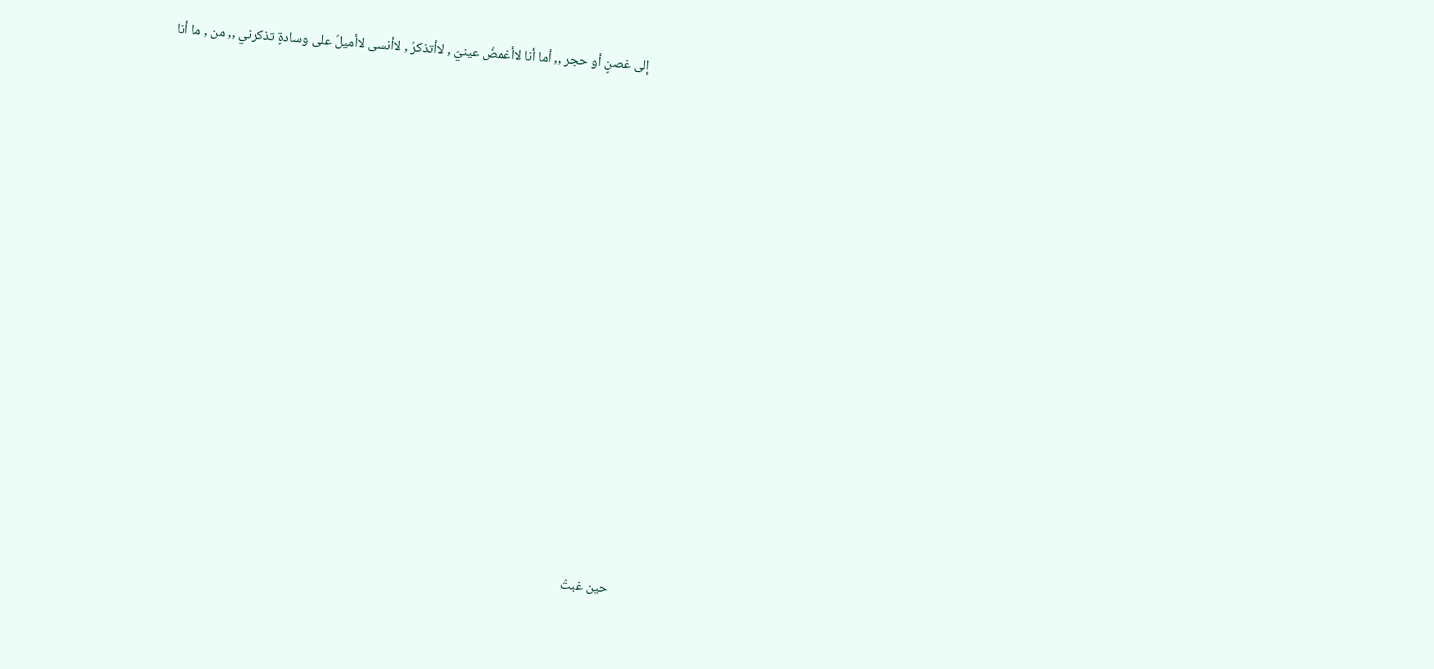إلى غصنٍ أو حجر ,, أما أنا لاأغمضُ عينيّ , لاأتذكرُ , لاأنسى لاأميلُ على وسادةٍ تذكرني ,, من , ما أنا


















حين غبتُ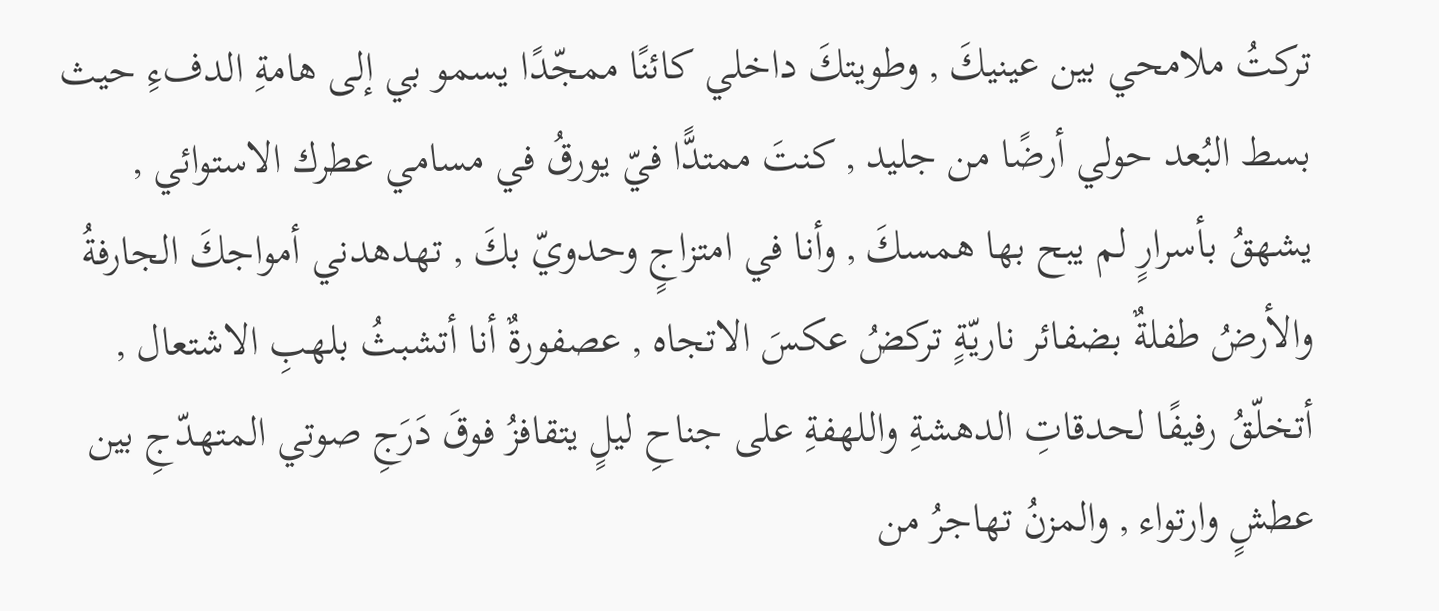تركتُ ملامحي بين عينيكَ , وطويتكَ داخلي كائنًا ممجّدًا يسمو بي إلى هامةِ الدفءِ حيث بسط البُعد حولي أرضًا من جليد , كنتَ ممتدًّا فيّ يورقُ في مسامي عطرك الاستوائي , يشهقُ بأسرارٍ لم يبح بها همسكَ , وأنا في امتزاجٍ وحدويّ بكَ , تهدهدني أمواجكَ الجارفةُ والأرضُ طفلةٌ بضفائر ناريّةٍ تركضُ عكسَ الاتجاه , عصفورةٌ أنا أتشبثُ بلهبِ الاشتعال , أتخلّقُ رفيفًا لحدقاتِ الدهشةِ واللهفةِ على جناحِ ليلٍ يتقافزُ فوقَ دَرَجِ صوتي المتهدّجِ بين عطشٍ وارتواء , والمزنُ تهاجرُ من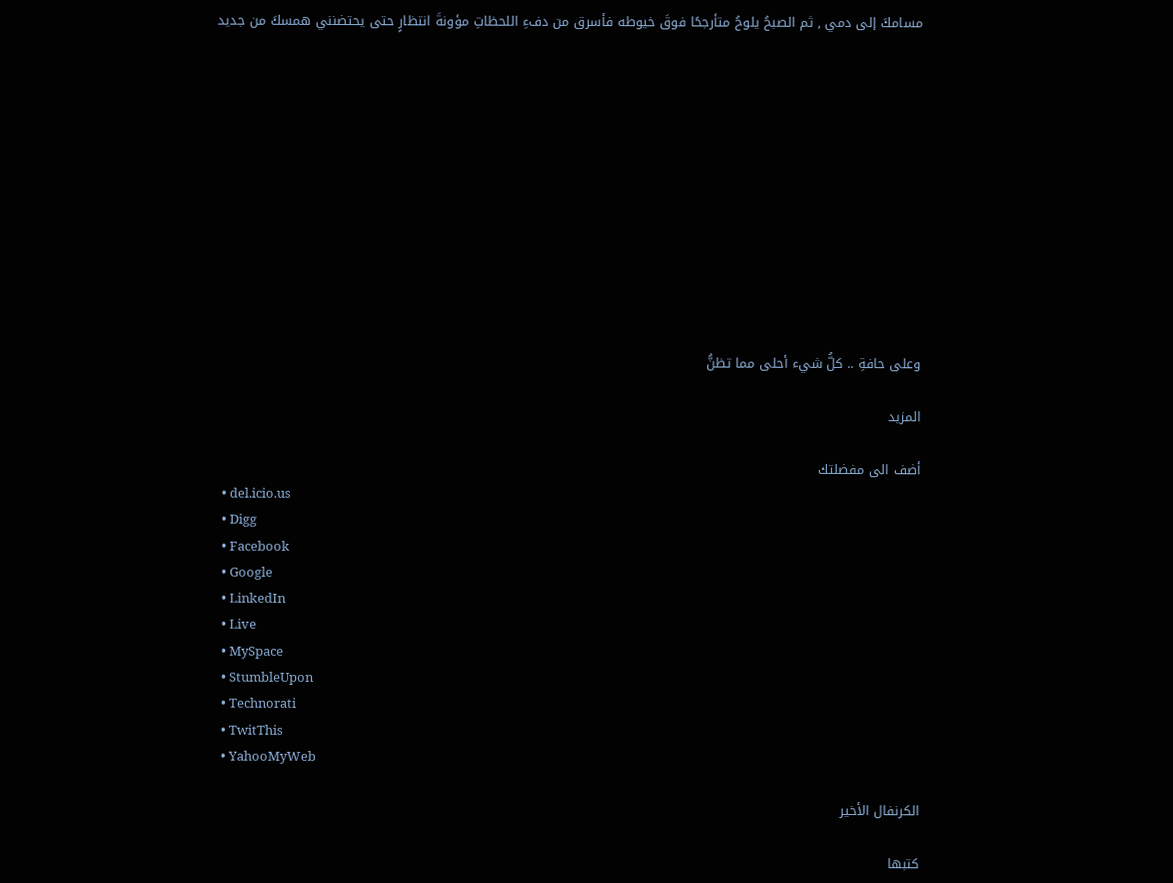مسامكَ إلى دمي , ثم الصبحُ يلوحُ متأرجحًا فوقَ خيوطه فأسرق من دفءِ اللحظاتِ مؤونةَ انتظارٍ حتى يحتضنني همسكَ من جديد












وعلى حافةِ .. كلُّ شيء أحلى مما تظنُّ

المزيد

أضف الى مفضلتك
  • del.icio.us
  • Digg
  • Facebook
  • Google
  • LinkedIn
  • Live
  • MySpace
  • StumbleUpon
  • Technorati
  • TwitThis
  • YahooMyWeb

الكرنفال الأخير

كتبها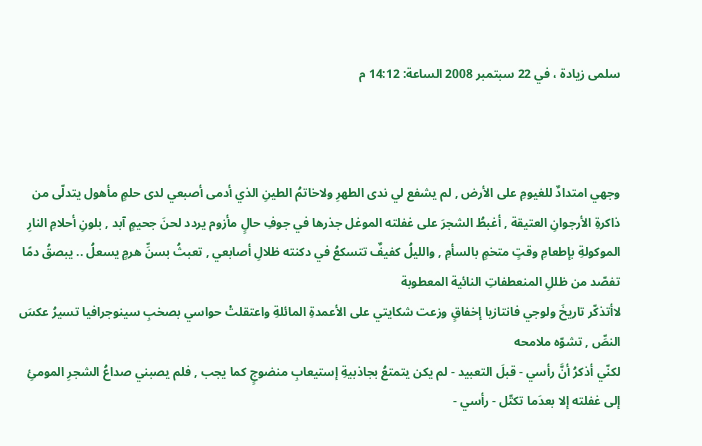سلمى زيادة ، في 22 سبتمبر 2008 الساعة: 14:12 م



وجهي امتدادٌ للغيومِ على الأرض , لم يشفع لي ندى الطهرِ ولاخاتمُ الطينِ الذي أدمى أصبعي لدى حلمٍ مأهول يتدلّى من ذاكرةِ الأرجوانِ العتيقة , أغبطُ الشجرَ على غفلته الموغل جذرها في جوفِ حالٍ مأزوم يردد لحنَ جحيمٍ آبد , بلونِ أحلامِ النارِ الموكولةِ بإطعامِ وقتٍ متخمٍ بالسأمِ , والليلُ كفيفٌ تتسكعُ في دكنته ظلالِ أصابعي , تعبثُ بسنِّ هرمٍ يسعلُ .. يبصقُ دمًا تفصّد من ظللِ المنعطفاتِ النائية المعطوبة
لاأتذكّر تاريخَ ولوجي فانتازيا إخفاقٍ وزعت شكايتي على الأعمدةِ المائلةِ واعتقلتْ حواسي بصخبِ سينوجرافيا تسيرُ عكسَ النصِّ , تشوّه ملامحه
لكنّي أذكرُ أنَّ رأسي - قبلَ التعبيد - لم يكن يتمتعُ بجاذبيةِ إستيعابِ منضوجٍ كما يجب , فلم يصبني صداعُ الشجرِ المومئِ إلى غفلته إلا بعدَما تكتّل - رأسي -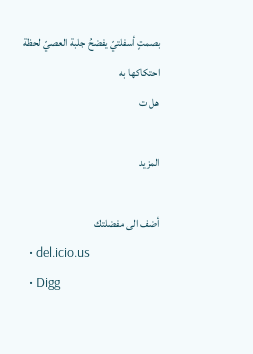بصمتٍ أسفلتيّ يفضحُ جلبة العصيّ لحظة احتكاكها به
هل ت

المزيد

أضف الى مفضلتك
  • del.icio.us
  • Digg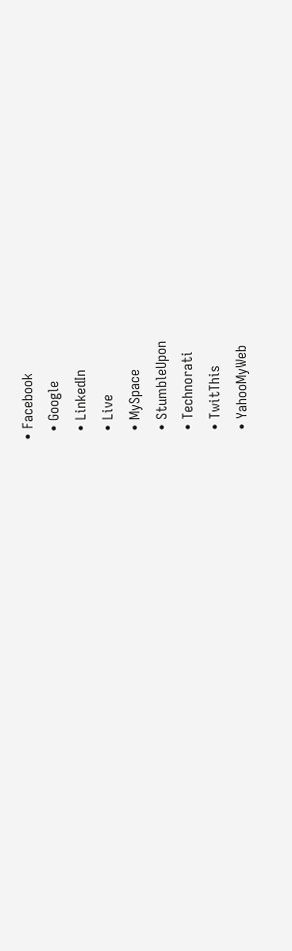• Facebook
  • Google
  • LinkedIn
  • Live
  • MySpace
  • StumbleUpon
  • Technorati
  • TwitThis
  • YahooMyWeb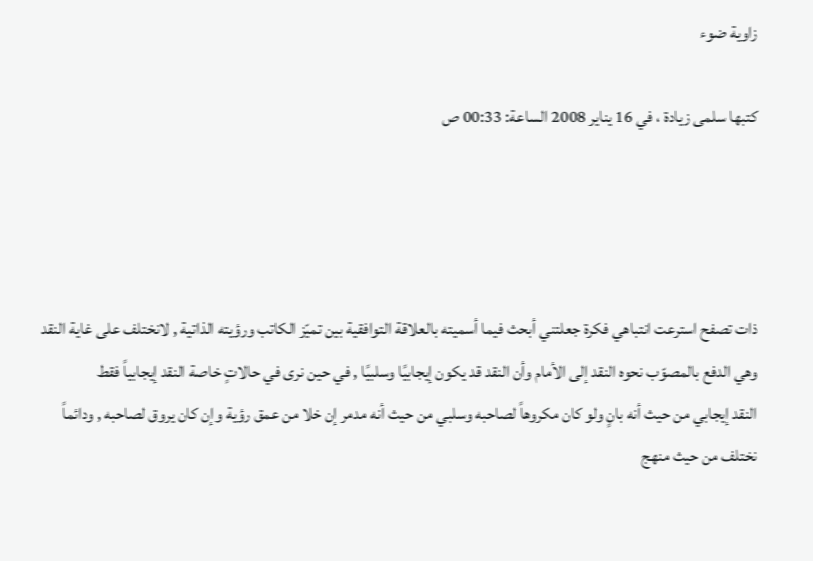زاوية ضوء

كتبها سلمى زيادة ، في 16 يناير 2008 الساعة: 00:33 ص




ذات تصفح استرعت انتباهي فكرة جعلتني أبحث فيما أسميته بالعلاقة التوافقية بين تميّز الكاتب ورؤيته الذاتية , لانختلف على غاية النقد وهي الدفع بالمصوّب نحوه النقد إلى الأمام وأن النقد قد يكون إيجابيًا وسلبيًا , في حين نرى في حالاتٍ خاصة النقد إيجابياً فقط
النقد إيجابي من حيث أنه بانٍ ولو كان مكروهاً لصاحبه وسلبي من حيث أنه مدمر إن خلا من عمق رؤية وإن كان يروق لصاحبه , ودائماً نختلف من حيث منهج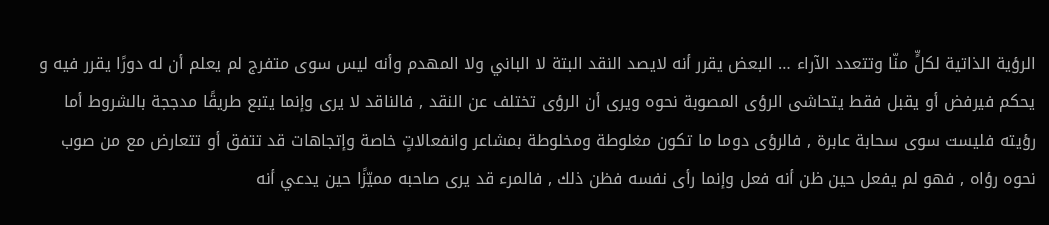الرؤية الذاتية لكلٍّ منّا وتتعدد الآراء … البعض يقرر أنه لايصد النقد البتة لا الباني ولا المهدم وأنه ليس سوى متفرج لم يعلم أن له دورًا يقرر فيه و يحكم فيرفض أو يقبل فقط يتحاشى الرؤى المصوبة نحوه ويرى أن الرؤى تختلف عن النقد , فالناقد لا يرى وإنما يتبع طريقًا مدججة بالشروط أما رؤيته فليست سوى سحابة عابرة , فالرؤى دوما ما تكون مغلوطة ومخلوطة بمشاعر وانفعالاتٍ خاصة وإتجاهات قد تتفق أو تتعارض مع من صوب نحوه رؤاه , فهو لم يفعل حين ظن أنه فعل وإنما رأى نفسه فظن ذلك , فالمرء قد يرى صاحبه مميّزًا حين يدعي أنه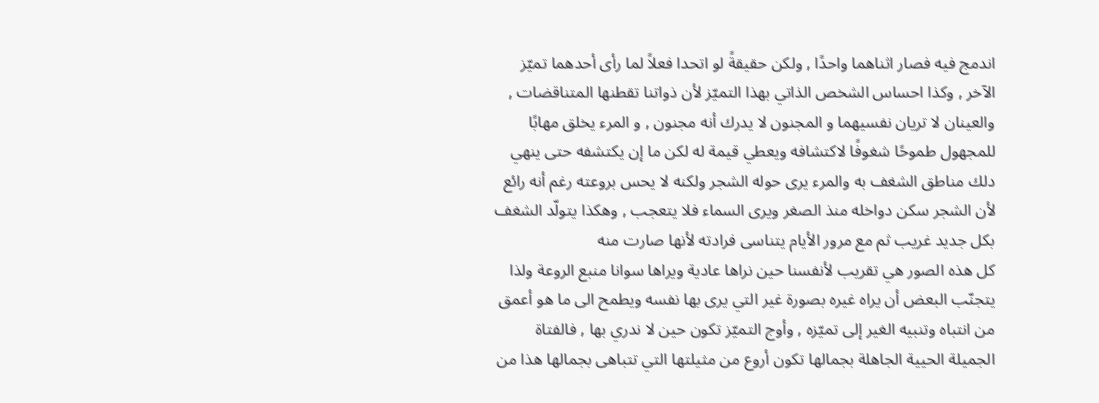اندمج فيه فصار اثناهما واحدًا , ولكن حقيقةً لو اتحدا فعلاً لما رأى أحدهما تميّز الآخر , وكذا احساس الشخص الذاتي بهذا التميّز لأن ذواتنا تقطنها المتناقضات , والعينان لا تريان نفسيهما و المجنون لا يدرك أنه مجنون , و المرء يخلق مهابًا للمجهول طموحًا شغوفًا لاكتشافه ويعطي قيمة له لكن ما إن يكتشفه حتى ينهي دلك مناطق الشغف به والمرء يرى حوله الشجر ولكنه لا يحس بروعته رغم أنه رائع لأن الشجر سكن دواخله منذ الصغر ويرى السماء فلا يتعجب , وهكذا يتولّد الشغف بكل جديد غريب ثم مع مرور الأيام يتناسى فرادته لأنها صارت منه
كل هذه الصور هي تقريب لأنفسنا حين نراها عادية ويراها سوانا منبع الروعة ولذا يتجنّب البعض أن يراه غيره بصورة غير التي يرى بها نفسه ويطمح الى ما هو أعمق من انتباه وتنبيه الغير إلى تميّزه , وأوج التميّز تكون حين لا ندري بها , فالفتاة الجميلة الحيية الجاهلة بجمالها تكون أروع من مثيلتها التي تتباهى بجمالها هذا من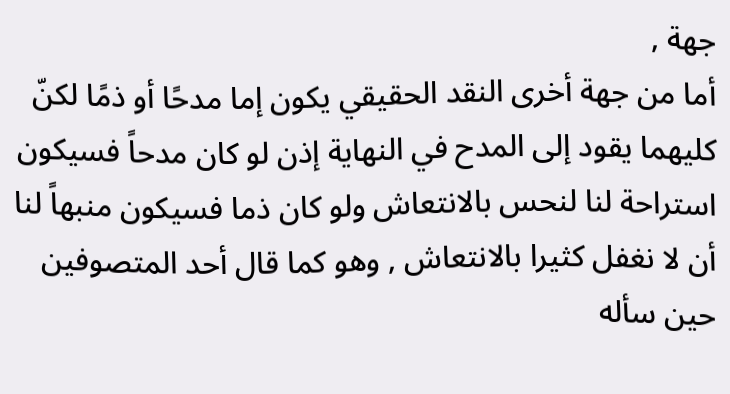جهة ,
أما من جهة أخرى النقد الحقيقي يكون إما مدحًا أو ذمًا لكنّ كليهما يقود إلى المدح في النهاية إذن لو كان مدحاً فسيكون استراحة لنا لنحس بالانتعاش ولو كان ذما فسيكون منبهاً لنا أن لا نغفل كثيرا بالانتعاش , وهو كما قال أحد المتصوفين حين سأله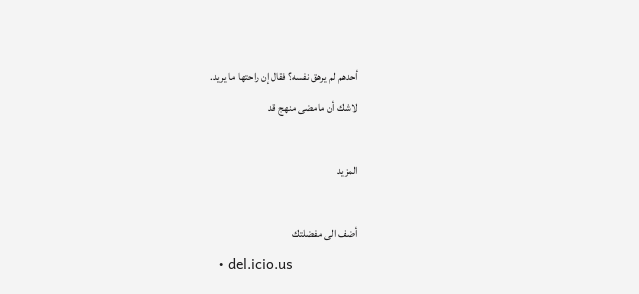أحدهم لم يرهق نفسه؟ فقال إن راحتها ما يريد.
لاشك أن مامضى منهج قد

المزيد

أضف الى مفضلتك
  • del.icio.us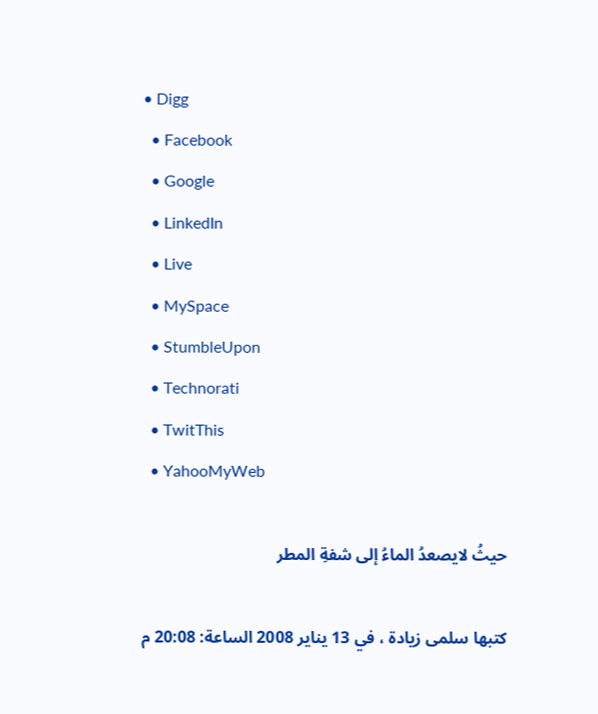• Digg
  • Facebook
  • Google
  • LinkedIn
  • Live
  • MySpace
  • StumbleUpon
  • Technorati
  • TwitThis
  • YahooMyWeb

حيثُ لايصعدُ الماءُ إلى شفةِ المطر

كتبها سلمى زيادة ، في 13 يناير 2008 الساعة: 20:08 م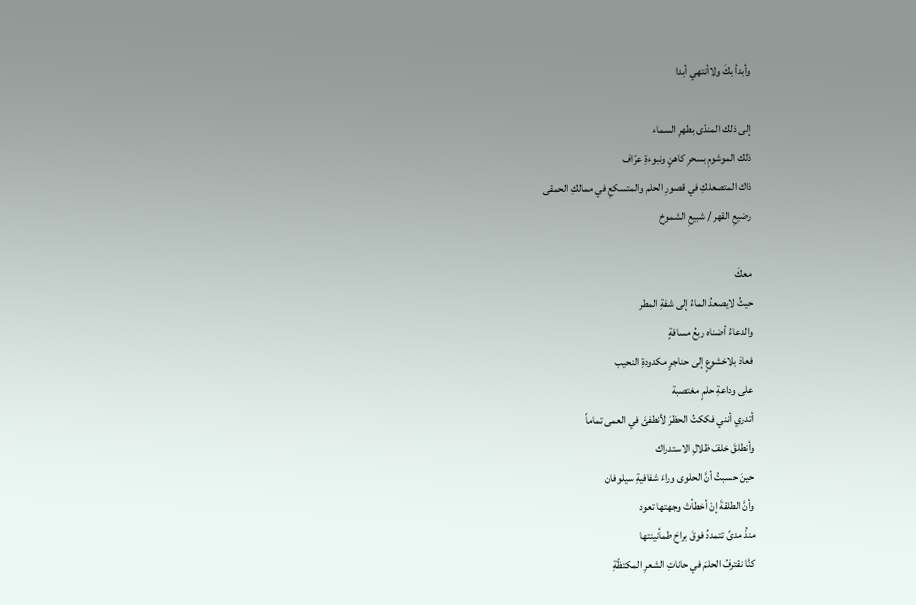وأبدأ بكَ ولاأنتهي أبدا

إلى ذلك المندّى بطهرِ السماء
ذلك الموشومِ بسحرِ كاهنٍ ونبوءةِ عرّاف
ذاك المتصعلكِ في قصورِ الحلم والمتسكعِ في ممالكِ الحمقى
رضيعِ القهر / شبيعِ الشموخ

معكَ
حيثُ لايصعدُ الماءُ إلى شفةِ المطر
والدعاءُ أضناه ربعُ مسافةٍ
فعادَ بلاخشوعٍ إلى حناجرٍ مكدودةِ النحيب
على وداعةِ حلمٍ مغتصبة
أتدري أنني فككتُ الحظرَ لأنطفئَ في العمى تماماً
وأنطلقَ خلفَ ظلالِ الاستدراك
حينَ حسبتُ أنَّ الحلوى وراءَ شفافيةِ سيلوفان
وأنَّ الطلقةَ إنْ أخطأتْ وجهتها تعود
منذُ مدىً تتمددُ فوقَ براحَ طمأنينتها
كنَّا نقترفُ الحلمَ في حاناتِ الشعرِ المكتظّةِ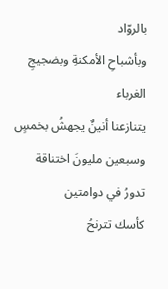بالروّاد
وبأشباحِ الأمكنةِ وبضجيجِ الغرباء
يتنازعنا أنينٌ يجهشُ بخمسٍ وسبعين مليونَ اختناقة
تدورُ في دوامتين
كأسك تترنحُ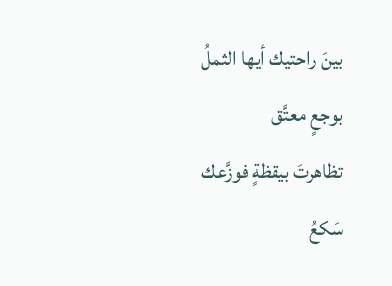بينَ راحتيك أيها الثملُ بوجعٍ معتَّق
تظاهرتَ بيقظةٍ فوزَّعك سَكعُ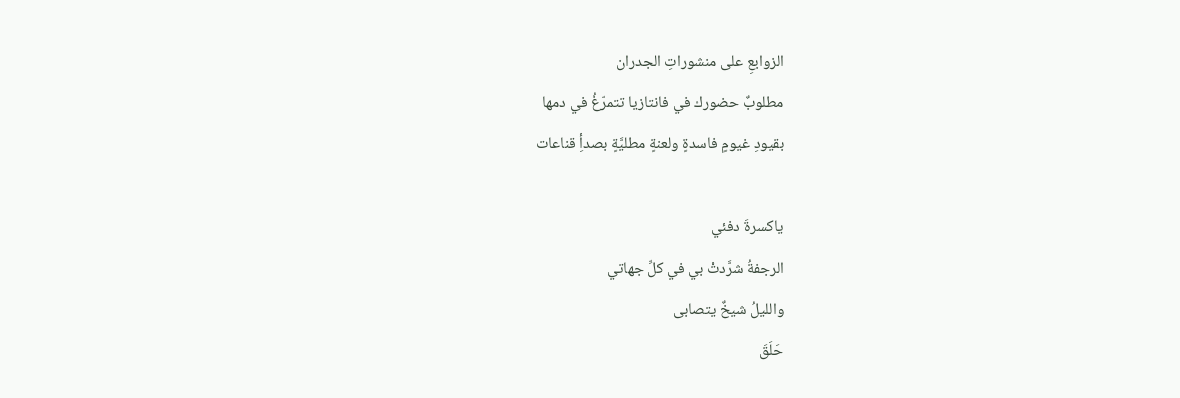الزوابعِ على منشوراتِ الجدران
مطلوبٌ حضورك في فانتازيا تتمرّغُ في دمها
بقيودِ غيومٍ فاسدةٍ ولعنةٍ مطليَّةٍ بصدأِ قناعات

ياكسرةَ دفئي
الرجفةُ شرَّدتْ بي في كلِّ جهاتي
والليلُ شيخٌ يتصابى
حَلَقَ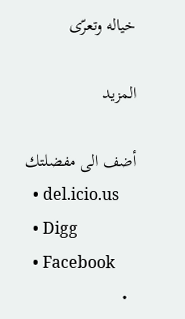خياله وتعرّى

المزيد

أضف الى مفضلتك
  • del.icio.us
  • Digg
  • Facebook
  •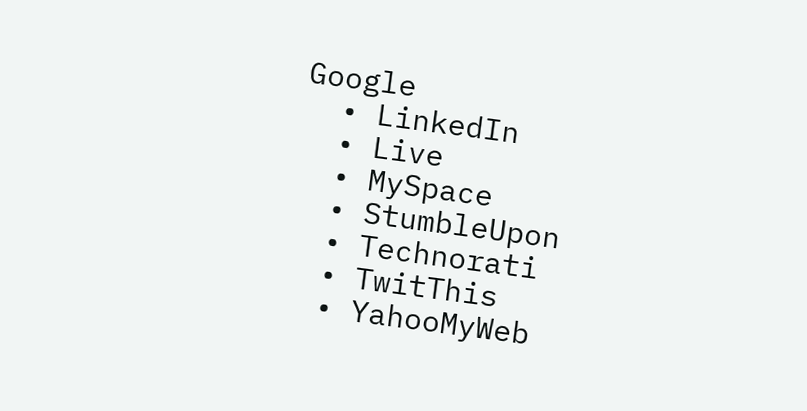Google
  • LinkedIn
  • Live
  • MySpace
  • StumbleUpon
  • Technorati
  • TwitThis
  • YahooMyWeb